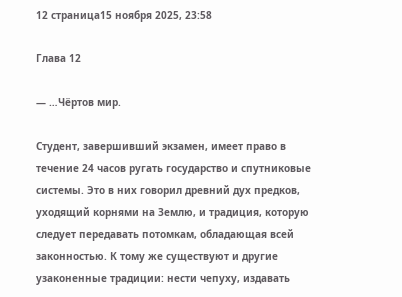12 страница15 ноября 2025, 23:58

Глава 12

— …Чёртов мир.

Студент, завершивший экзамен, имеет право в течение 24 часов ругать государство и спутниковые системы. Это в них говорил древний дух предков, уходящий корнями на Землю, и традиция, которую следует передавать потомкам, обладающая всей законностью. К тому же существуют и другие узаконенные традиции: нести чепуху, издавать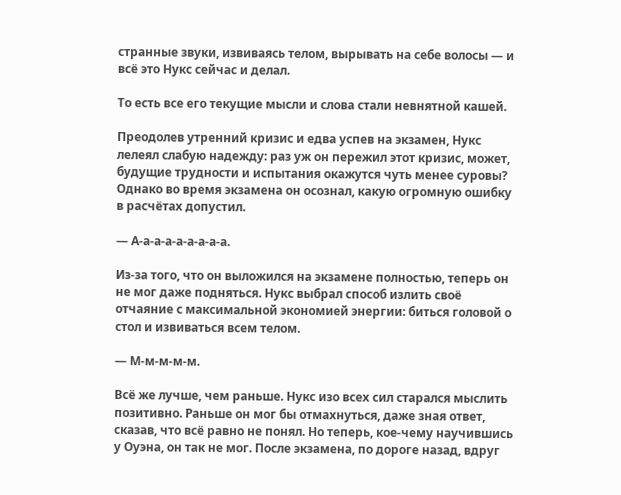странные звуки, извиваясь телом, вырывать на себе волосы — и всё это Нукс сейчас и делал.

То есть все его текущие мысли и слова стали невнятной кашей.

Преодолев утренний кризис и едва успев на экзамен, Нукс лелеял слабую надежду: раз уж он пережил этот кризис, может, будущие трудности и испытания окажутся чуть менее суровы? Однако во время экзамена он осознал, какую огромную ошибку в расчётах допустил.

— А-а-а-а-а-а-а-а-а.

Из-за того, что он выложился на экзамене полностью, теперь он не мог даже подняться. Нукс выбрал способ излить своё отчаяние с максимальной экономией энергии: биться головой о стол и извиваться всем телом.

— М-м-м-м-м.

Всё же лучше, чем раньше. Нукс изо всех сил старался мыслить позитивно. Раньше он мог бы отмахнуться, даже зная ответ, сказав, что всё равно не понял. Но теперь, кое-чему научившись у Оуэна, он так не мог. После экзамена, по дороге назад, вдруг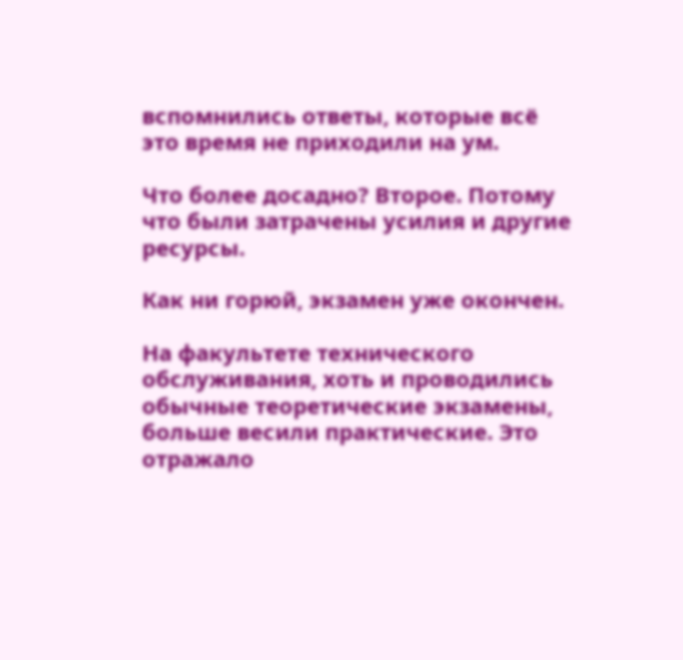вспомнились ответы, которые всё это время не приходили на ум.

Что более досадно? Второе. Потому что были затрачены усилия и другие ресурсы.

Как ни горюй, экзамен уже окончен.

На факультете технического обслуживания, хоть и проводились обычные теоретические экзамены, больше весили практические. Это отражало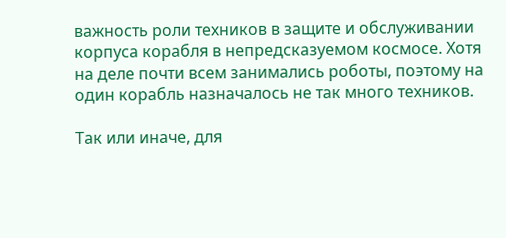важность роли техников в защите и обслуживании корпуса корабля в непредсказуемом космосе. Хотя на деле почти всем занимались роботы, поэтому на один корабль назначалось не так много техников.

Так или иначе, для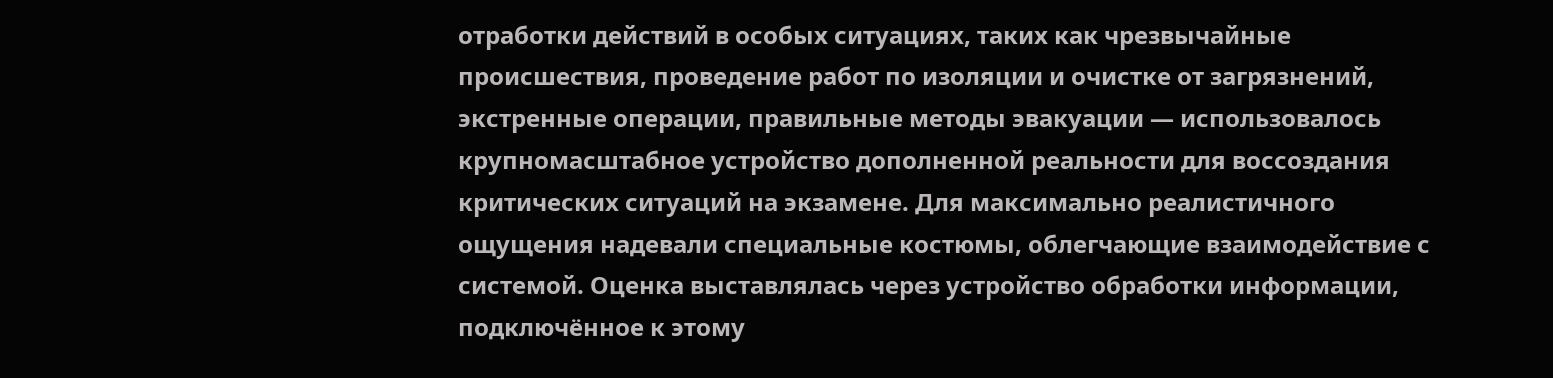отработки действий в особых ситуациях, таких как чрезвычайные происшествия, проведение работ по изоляции и очистке от загрязнений, экстренные операции, правильные методы эвакуации — использовалось крупномасштабное устройство дополненной реальности для воссоздания критических ситуаций на экзамене. Для максимально реалистичного ощущения надевали специальные костюмы, облегчающие взаимодействие с системой. Оценка выставлялась через устройство обработки информации, подключённое к этому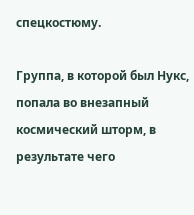спецкостюму.

Группа, в которой был Нукс, попала во внезапный космический шторм, в результате чего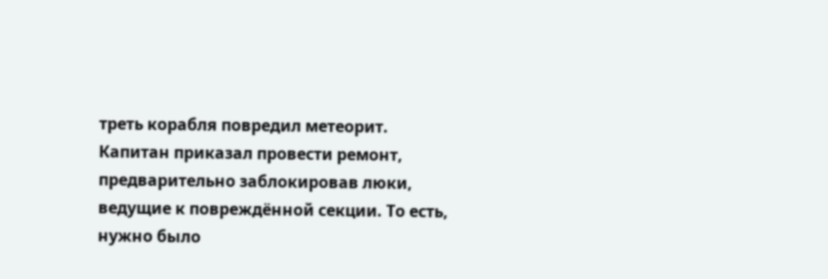треть корабля повредил метеорит. Капитан приказал провести ремонт, предварительно заблокировав люки, ведущие к повреждённой секции. То есть, нужно было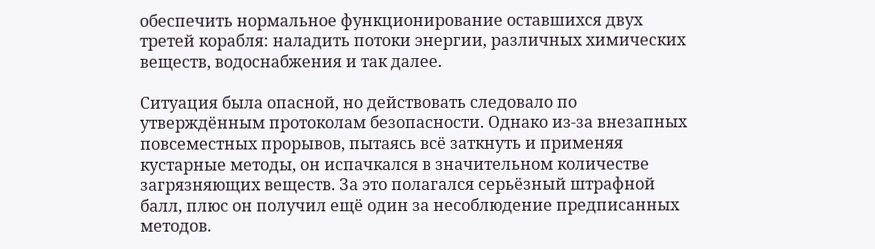обеспечить нормальное функционирование оставшихся двух третей корабля: наладить потоки энергии, различных химических веществ, водоснабжения и так далее.

Ситуация была опасной, но действовать следовало по утверждённым протоколам безопасности. Однако из-за внезапных повсеместных прорывов, пытаясь всё заткнуть и применяя кустарные методы, он испачкался в значительном количестве загрязняющих веществ. За это полагался серьёзный штрафной балл, плюс он получил ещё один за несоблюдение предписанных методов.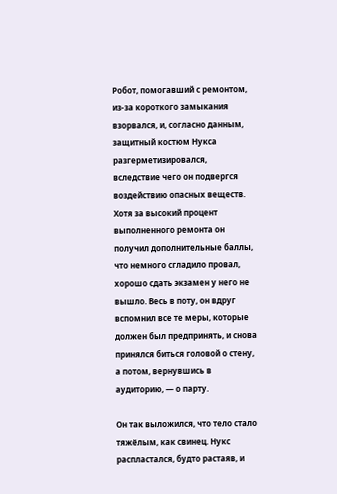Робот, помогавший с ремонтом, из-за короткого замыкания взорвался, и, согласно данным, защитный костюм Нукса разгерметизировался, вследствие чего он подвергся воздействию опасных веществ. Хотя за высокий процент выполненного ремонта он получил дополнительные баллы, что немного сгладило провал, хорошо сдать экзамен у него не вышло. Весь в поту, он вдруг вспомнил все те меры, которые должен был предпринять, и снова принялся биться головой о стену, а потом, вернувшись в аудиторию, — о парту.

Он так выложился, что тело стало тяжёлым, как свинец. Нукс распластался, будто растаяв, и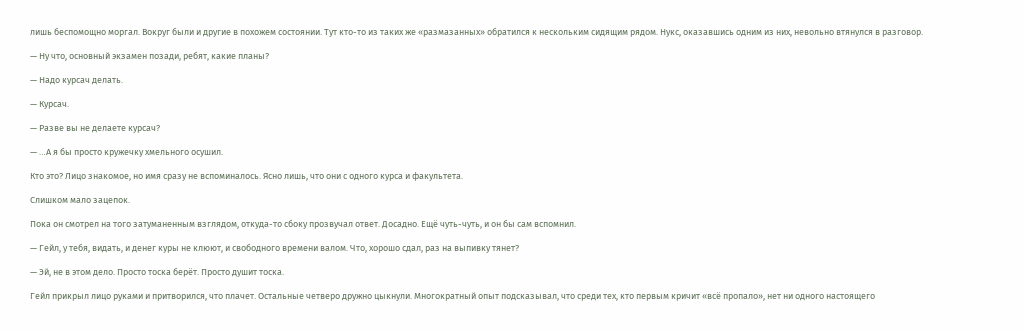лишь беспомощно моргал. Вокруг были и другие в похожем состоянии. Тут кто-то из таких же «размазанных» обратился к нескольким сидящим рядом. Нукс, оказавшись одним из них, невольно втянулся в разговор.

— Ну что, основный экзамен позади, ребят, какие планы?

— Надо курсач делать.

— Курсач.

— Разве вы не делаете курсач?

— …А я бы просто кружечку хмельного осушил.

Кто это? Лицо знакомое, но имя сразу не вспоминалось. Ясно лишь, что они с одного курса и факультета.

Слишком мало зацепок.

Пока он смотрел на того затуманенным взглядом, откуда-то сбоку прозвучал ответ. Досадно. Ещё чуть-чуть, и он бы сам вспомнил.

— Гейл, у тебя, видать, и денег куры не клюют, и свободного времени валом. Что, хорошо сдал, раз на выпивку тянет?

— Эй, не в этом дело. Просто тоска берёт. Просто душит тоска.

Гейл прикрыл лицо руками и притворился, что плачет. Остальные четверо дружно цыкнули. Многократный опыт подсказывал, что среди тех, кто первым кричит «всё пропало», нет ни одного настоящего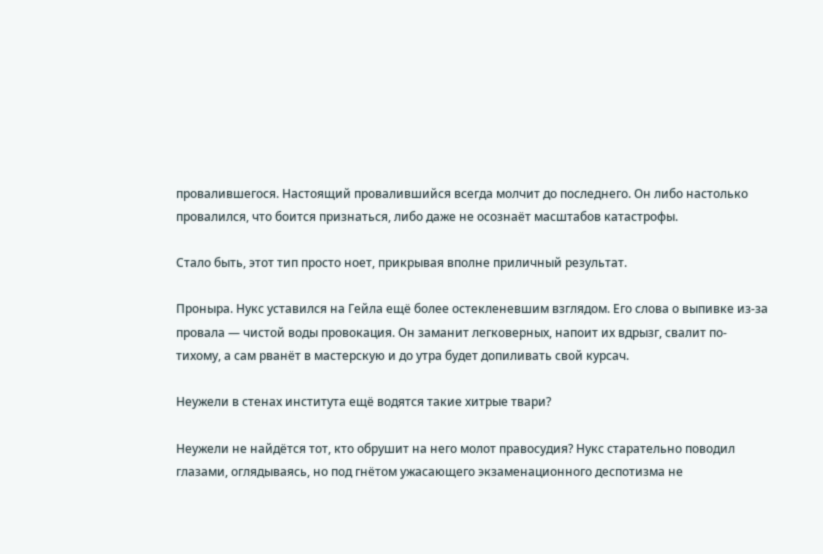провалившегося. Настоящий провалившийся всегда молчит до последнего. Он либо настолько провалился, что боится признаться, либо даже не осознаёт масштабов катастрофы.

Стало быть, этот тип просто ноет, прикрывая вполне приличный результат.

Проныра. Нукс уставился на Гейла ещё более остекленевшим взглядом. Его слова о выпивке из-за провала — чистой воды провокация. Он заманит легковерных, напоит их вдрызг, свалит по-тихому, а сам рванёт в мастерскую и до утра будет допиливать свой курсач.

Неужели в стенах института ещё водятся такие хитрые твари?

Неужели не найдётся тот, кто обрушит на него молот правосудия? Нукс старательно поводил глазами, оглядываясь, но под гнётом ужасающего экзаменационного деспотизма не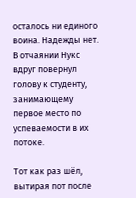осталось ни единого воина. Надежды нет. В отчаянии Нукс вдруг повернул голову к студенту, занимающему первое место по успеваемости в их потоке.

Тот как раз шёл, вытирая пот после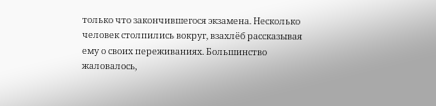только что закончившегося экзамена. Несколько человек столпились вокруг, взахлёб рассказывая ему о своих переживаниях. Большинство жаловалось,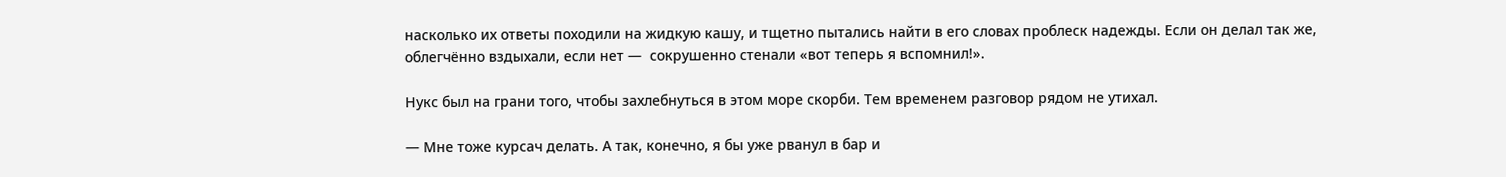насколько их ответы походили на жидкую кашу, и тщетно пытались найти в его словах проблеск надежды. Если он делал так же, облегчённо вздыхали, если нет —  сокрушенно стенали «вот теперь я вспомнил!».

Нукс был на грани того, чтобы захлебнуться в этом море скорби. Тем временем разговор рядом не утихал.

— Мне тоже курсач делать. А так, конечно, я бы уже рванул в бар и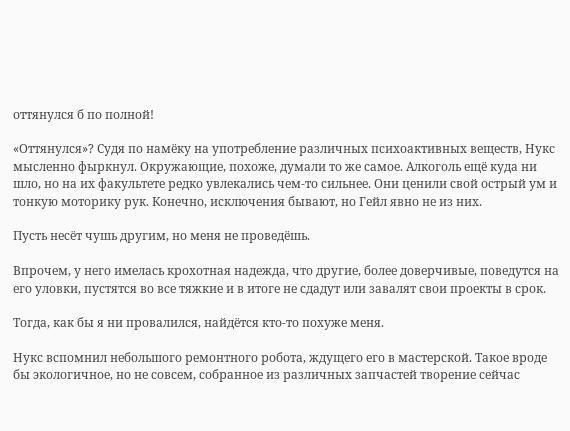оттянулся б по полной!

«Оттянулся»? Судя по намёку на употребление различных психоактивных веществ, Нукс мысленно фыркнул. Окружающие, похоже, думали то же самое. Алкоголь ещё куда ни шло, но на их факультете редко увлекались чем-то сильнее. Они ценили свой острый ум и тонкую моторику рук. Конечно, исключения бывают, но Гейл явно не из них.

Пусть несёт чушь другим, но меня не проведёшь.

Впрочем, у него имелась крохотная надежда, что другие, более доверчивые, поведутся на его уловки, пустятся во все тяжкие и в итоге не сдадут или завалят свои проекты в срок.

Тогда, как бы я ни провалился, найдётся кто-то похуже меня.

Нукс вспомнил небольшого ремонтного робота, ждущего его в мастерской. Такое вроде бы экологичное, но не совсем, собранное из различных запчастей творение сейчас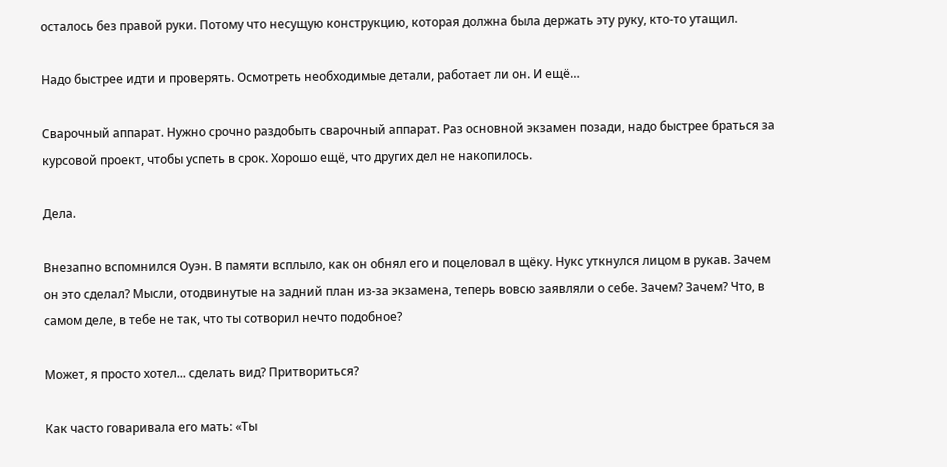осталось без правой руки. Потому что несущую конструкцию, которая должна была держать эту руку, кто-то утащил.

Надо быстрее идти и проверять. Осмотреть необходимые детали, работает ли он. И ещё…

Сварочный аппарат. Нужно срочно раздобыть сварочный аппарат. Раз основной экзамен позади, надо быстрее браться за курсовой проект, чтобы успеть в срок. Хорошо ещё, что других дел не накопилось.

Дела.

Внезапно вспомнился Оуэн. В памяти всплыло, как он обнял его и поцеловал в щёку. Нукс уткнулся лицом в рукав. Зачем он это сделал? Мысли, отодвинутые на задний план из-за экзамена, теперь вовсю заявляли о себе. Зачем? Зачем? Что, в самом деле, в тебе не так, что ты сотворил нечто подобное?

Может, я просто хотел... сделать вид? Притвориться?

Как часто говаривала его мать: «Ты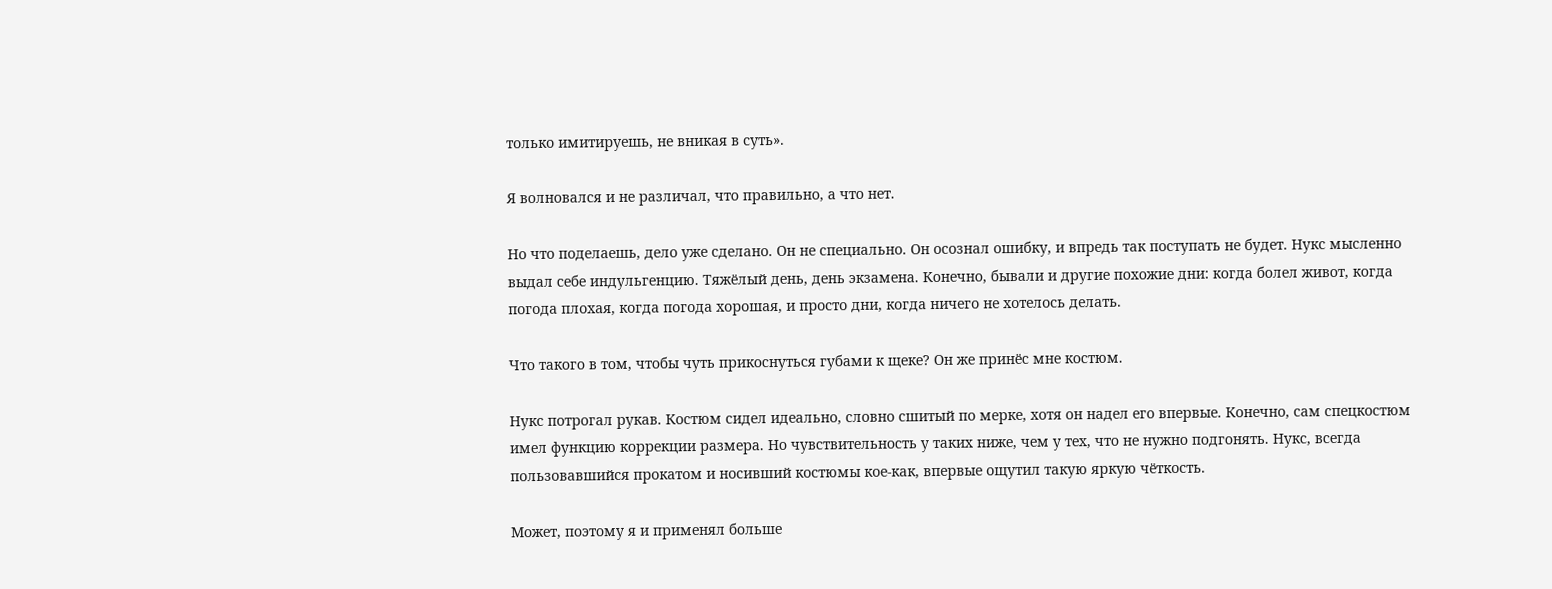только имитируешь, не вникая в суть».

Я волновался и не различал, что правильно, а что нет.

Но что поделаешь, дело уже сделано. Он не специально. Он осознал ошибку, и впредь так поступать не будет. Нукс мысленно выдал себе индульгенцию. Тяжёлый день, день экзамена. Конечно, бывали и другие похожие дни: когда болел живот, когда погода плохая, когда погода хорошая, и просто дни, когда ничего не хотелось делать.

Что такого в том, чтобы чуть прикоснуться губами к щеке? Он же принёс мне костюм.

Нукс потрогал рукав. Костюм сидел идеально, словно сшитый по мерке, хотя он надел его впервые. Конечно, сам спецкостюм имел функцию коррекции размера. Но чувствительность у таких ниже, чем у тех, что не нужно подгонять. Нукс, всегда пользовавшийся прокатом и носивший костюмы кое-как, впервые ощутил такую яркую чёткость.

Может, поэтому я и применял больше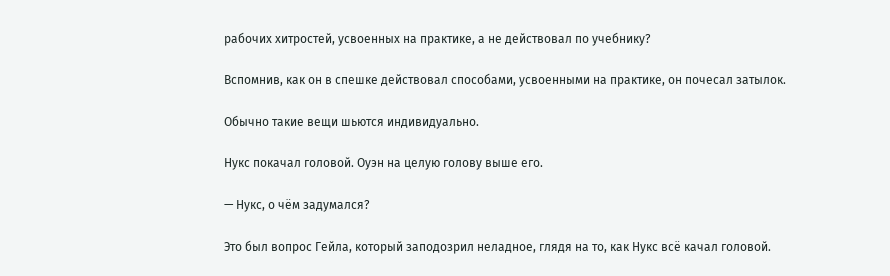рабочих хитростей, усвоенных на практике, а не действовал по учебнику?

Вспомнив, как он в спешке действовал способами, усвоенными на практике, он почесал затылок.

Обычно такие вещи шьются индивидуально.

Нукс покачал головой. Оуэн на целую голову выше его.

— Нукс, о чём задумался?

Это был вопрос Гейла, который заподозрил неладное, глядя на то, как Нукс всё качал головой.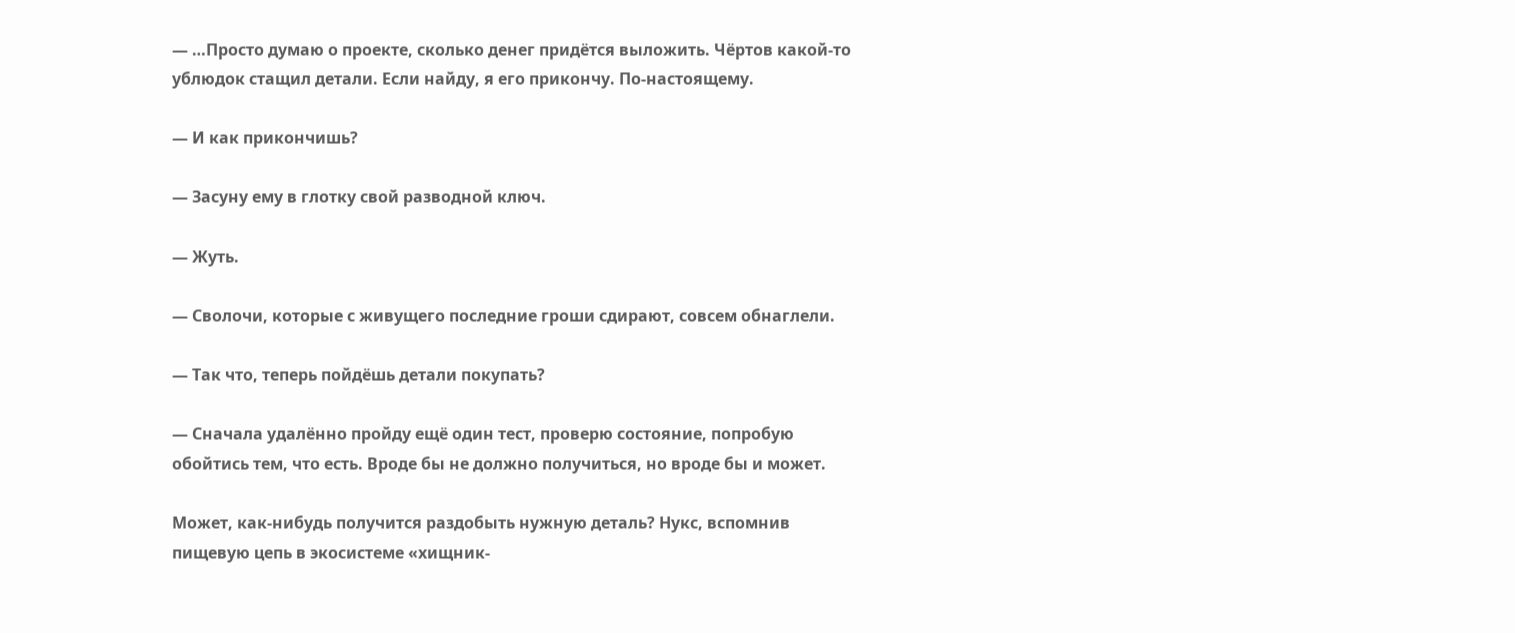— …Просто думаю о проекте, сколько денег придётся выложить. Чёртов какой-то ублюдок стащил детали. Если найду, я его прикончу. По-настоящему.

— И как прикончишь?

— Засуну ему в глотку свой разводной ключ.

— Жуть.

— Сволочи, которые с живущего последние гроши сдирают, совсем обнаглели.

— Так что, теперь пойдёшь детали покупать?

— Сначала удалённо пройду ещё один тест, проверю состояние, попробую обойтись тем, что есть. Вроде бы не должно получиться, но вроде бы и может.

Может, как-нибудь получится раздобыть нужную деталь? Нукс, вспомнив пищевую цепь в экосистеме «хищник-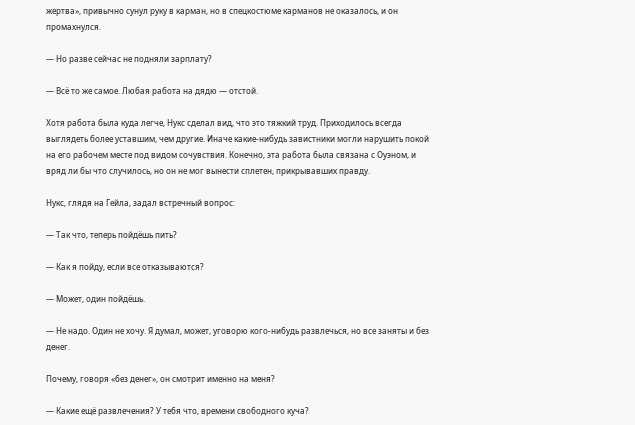жертва», привычно сунул руку в карман, но в спецкостюме карманов не оказалось, и он промахнулся.

— Но разве сейчас не подняли зарплату?

— Всё то же самое. Любая работа на дядю — отстой.

Хотя работа была куда легче, Нукс сделал вид, что это тяжкий труд. Приходилось всегда выглядеть более уставшим, чем другие. Иначе какие-нибудь завистники могли нарушить покой на его рабочем месте под видом сочувствия. Конечно, эта работа была связана с Оуэном, и вряд ли бы что случилось, но он не мог вынести сплетен, прикрывавших правду.

Нукс, глядя на Гейла, задал встречный вопрос:

— Так что, теперь пойдёшь пить?

— Как я пойду, если все отказываются?

— Может, один пойдёшь.

— Не надо. Один не хочу. Я думал, может, уговорю кого-нибудь развлечься, но все заняты и без денег.

Почему, говоря «без денег», он смотрит именно на меня?

— Какие ещё развлечения? У тебя что, времени свободного куча?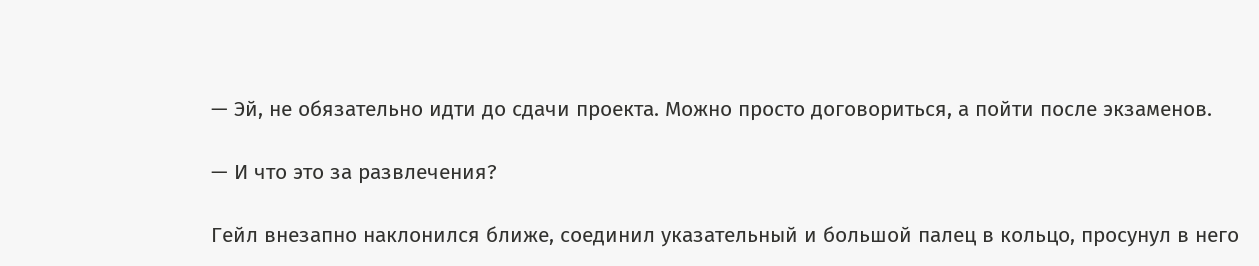— Эй, не обязательно идти до сдачи проекта. Можно просто договориться, а пойти после экзаменов.

— И что это за развлечения?

Гейл внезапно наклонился ближе, соединил указательный и большой палец в кольцо, просунул в него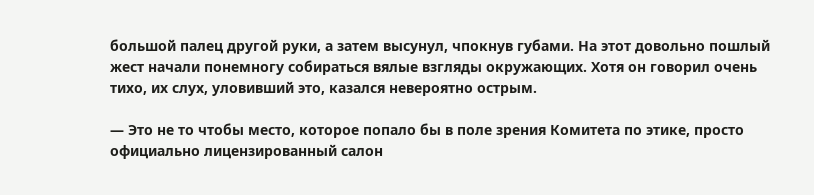большой палец другой руки, а затем высунул, чпокнув губами. На этот довольно пошлый жест начали понемногу собираться вялые взгляды окружающих. Хотя он говорил очень тихо, их слух, уловивший это, казался невероятно острым.

— Это не то чтобы место, которое попало бы в поле зрения Комитета по этике, просто официально лицензированный салон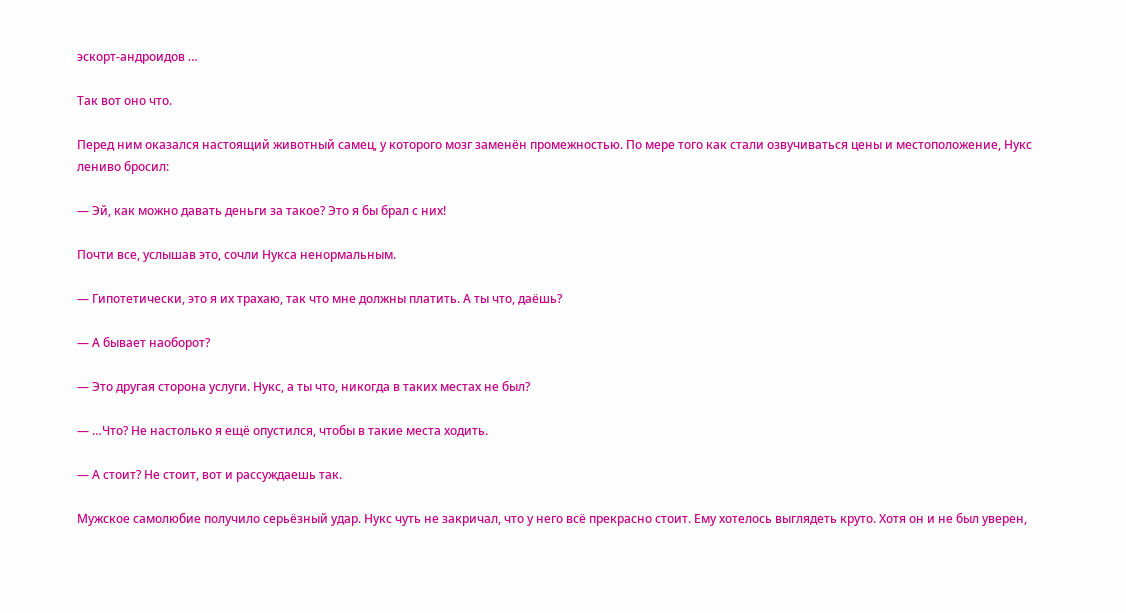эскорт-андроидов …

Так вот оно что.

Перед ним оказался настоящий животный самец, у которого мозг заменён промежностью. По мере того как стали озвучиваться цены и местоположение, Нукс лениво бросил:

— Эй, как можно давать деньги за такое? Это я бы брал с них!

Почти все, услышав это, сочли Нукса ненормальным.

— Гипотетически, это я их трахаю, так что мне должны платить. А ты что, даёшь?

— А бывает наоборот?

— Это другая сторона услуги. Нукс, а ты что, никогда в таких местах не был?

— …Что? Не настолько я ещё опустился, чтобы в такие места ходить.

— А стоит? Не стоит, вот и рассуждаешь так.

Мужское самолюбие получило серьёзный удар. Нукс чуть не закричал, что у него всё прекрасно стоит. Ему хотелось выглядеть круто. Хотя он и не был уверен,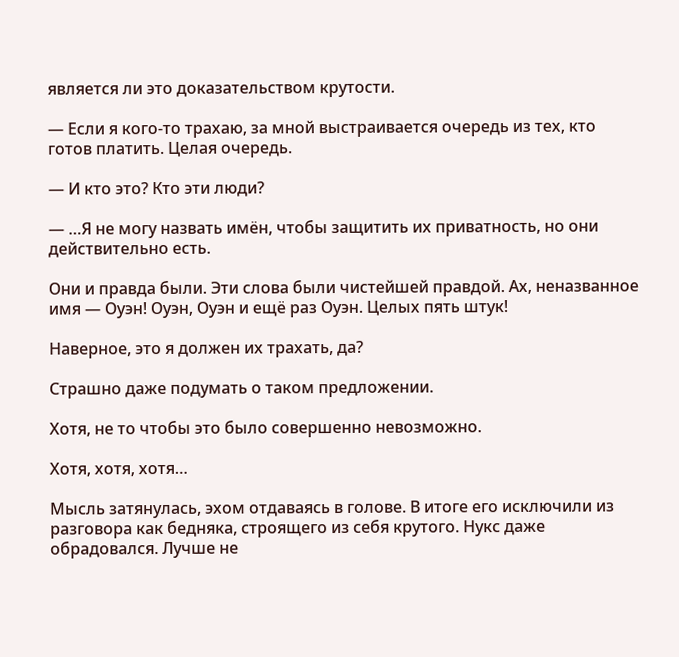является ли это доказательством крутости.

— Если я кого-то трахаю, за мной выстраивается очередь из тех, кто готов платить. Целая очередь.

— И кто это? Кто эти люди?

— …Я не могу назвать имён, чтобы защитить их приватность, но они действительно есть.

Они и правда были. Эти слова были чистейшей правдой. Ах, неназванное имя — Оуэн! Оуэн, Оуэн и ещё раз Оуэн. Целых пять штук!

Наверное, это я должен их трахать, да?

Страшно даже подумать о таком предложении.

Хотя, не то чтобы это было совершенно невозможно.

Хотя, хотя, хотя…

Мысль затянулась, эхом отдаваясь в голове. В итоге его исключили из разговора как бедняка, строящего из себя крутого. Нукс даже обрадовался. Лучше не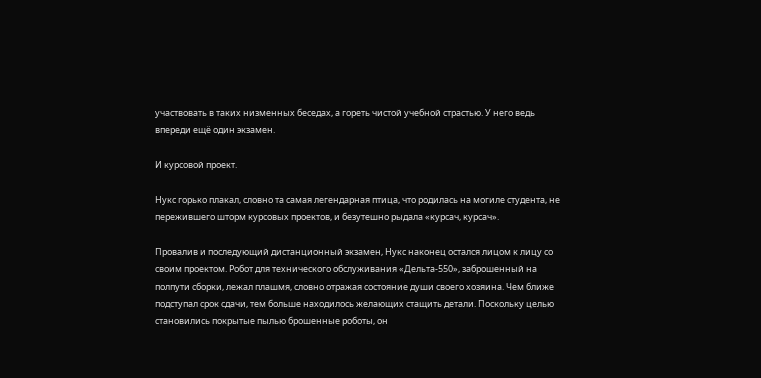участвовать в таких низменных беседах, а гореть чистой учебной страстью. У него ведь впереди ещё один экзамен.

И курсовой проект.

Нукс горько плакал, словно та самая легендарная птица, что родилась на могиле студента, не пережившего шторм курсовых проектов, и безутешно рыдала «курсач, курсач».

Провалив и последующий дистанционный экзамен, Нукс наконец остался лицом к лицу со своим проектом. Робот для технического обслуживания «Дельта-550», заброшенный на полпути сборки, лежал плашмя, словно отражая состояние души своего хозяина. Чем ближе подступал срок сдачи, тем больше находилось желающих стащить детали. Поскольку целью становились покрытые пылью брошенные роботы, он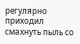регулярно приходил смахнуть пыль со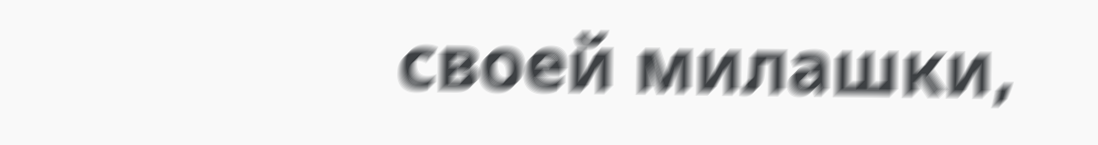своей милашки,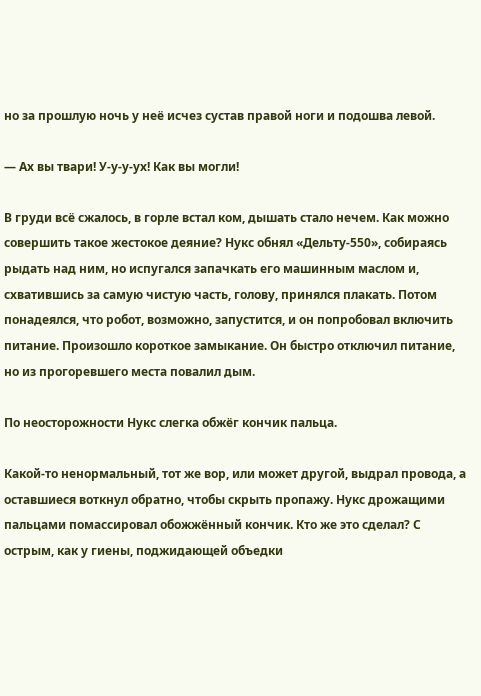но за прошлую ночь у неё исчез сустав правой ноги и подошва левой.

— Ах вы твари! У-у-у-ух! Как вы могли!

В груди всё сжалось, в горле встал ком, дышать стало нечем. Как можно совершить такое жестокое деяние? Нукс обнял «Дельту-550», собираясь рыдать над ним, но испугался запачкать его машинным маслом и, схватившись за самую чистую часть, голову, принялся плакать. Потом понадеялся, что робот, возможно, запустится, и он попробовал включить питание. Произошло короткое замыкание. Он быстро отключил питание, но из прогоревшего места повалил дым.

По неосторожности Нукс слегка обжёг кончик пальца.

Какой-то ненормальный, тот же вор, или может другой, выдрал провода, а оставшиеся воткнул обратно, чтобы скрыть пропажу. Нукс дрожащими пальцами помассировал обожжённый кончик. Кто же это сделал? С острым, как у гиены, поджидающей объедки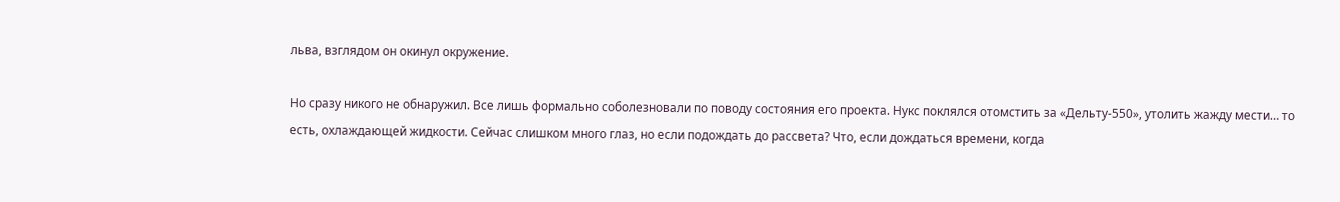льва, взглядом он окинул окружение.

Но сразу никого не обнаружил. Все лишь формально соболезновали по поводу состояния его проекта. Нукс поклялся отомстить за «Дельту-550», утолить жажду мести… то есть, охлаждающей жидкости. Сейчас слишком много глаз, но если подождать до рассвета? Что, если дождаться времени, когда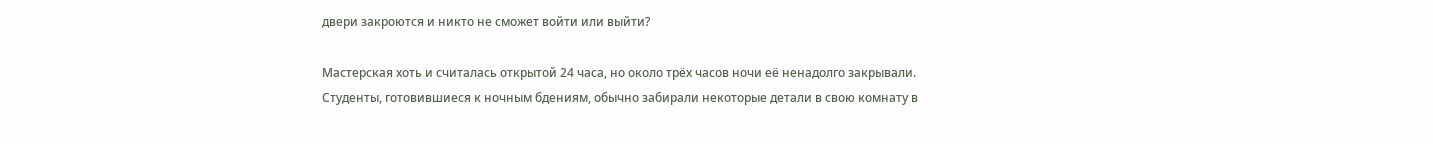двери закроются и никто не сможет войти или выйти?

Мастерская хоть и считалась открытой 24 часа, но около трёх часов ночи её ненадолго закрывали. Студенты, готовившиеся к ночным бдениям, обычно забирали некоторые детали в свою комнату в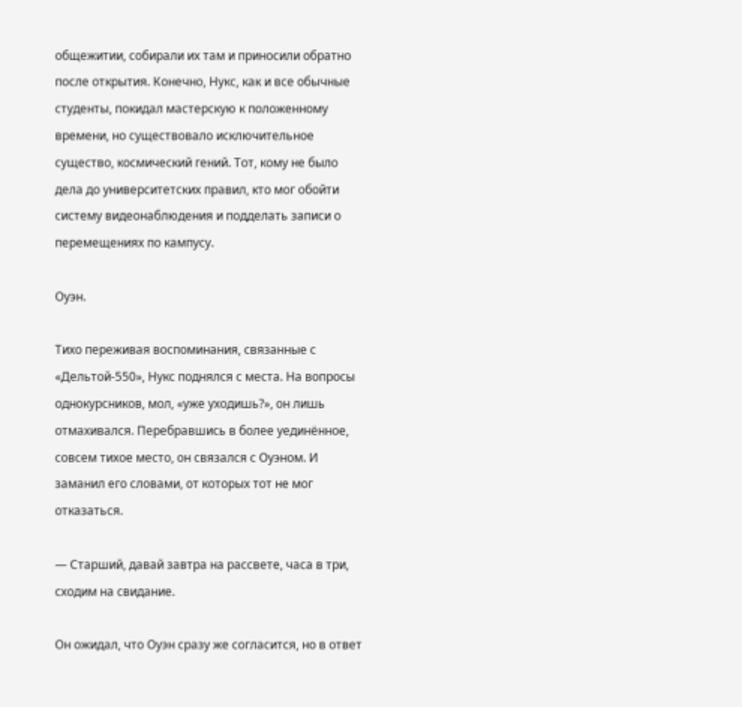общежитии, собирали их там и приносили обратно после открытия. Конечно, Нукс, как и все обычные студенты, покидал мастерскую к положенному времени, но существовало исключительное существо, космический гений. Тот, кому не было дела до университетских правил, кто мог обойти систему видеонаблюдения и подделать записи о перемещениях по кампусу.

Оуэн.

Тихо переживая воспоминания, связанные с «Дельтой-550», Нукс поднялся с места. На вопросы однокурсников, мол, «уже уходишь?», он лишь отмахивался. Перебравшись в более уединённое, совсем тихое место, он связался с Оуэном. И заманил его словами, от которых тот не мог отказаться.

— Старший, давай завтра на рассвете, часа в три, сходим на свидание.

Он ожидал, что Оуэн сразу же согласится, но в ответ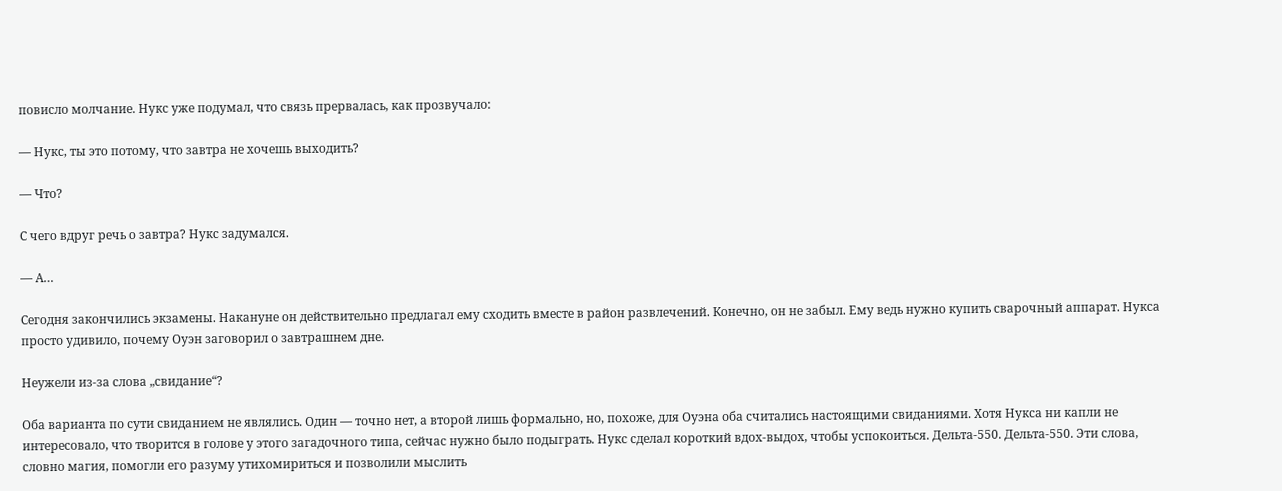повисло молчание. Нукс уже подумал, что связь прервалась, как прозвучало:

— Нукс, ты это потому, что завтра не хочешь выходить?

— Что?

С чего вдруг речь о завтра? Нукс задумался.

— А…

Сегодня закончились экзамены. Накануне он действительно предлагал ему сходить вместе в район развлечений. Конечно, он не забыл. Ему ведь нужно купить сварочный аппарат. Нукса просто удивило, почему Оуэн заговорил о завтрашнем дне.

Неужели из-за слова „свидание“?

Оба варианта по сути свиданием не являлись. Один — точно нет, а второй лишь формально, но, похоже, для Оуэна оба считались настоящими свиданиями. Хотя Нукса ни капли не интересовало, что творится в голове у этого загадочного типа, сейчас нужно было подыграть. Нукс сделал короткий вдох-выдох, чтобы успокоиться. Дельта-550. Дельта-550. Эти слова, словно магия, помогли его разуму утихомириться и позволили мыслить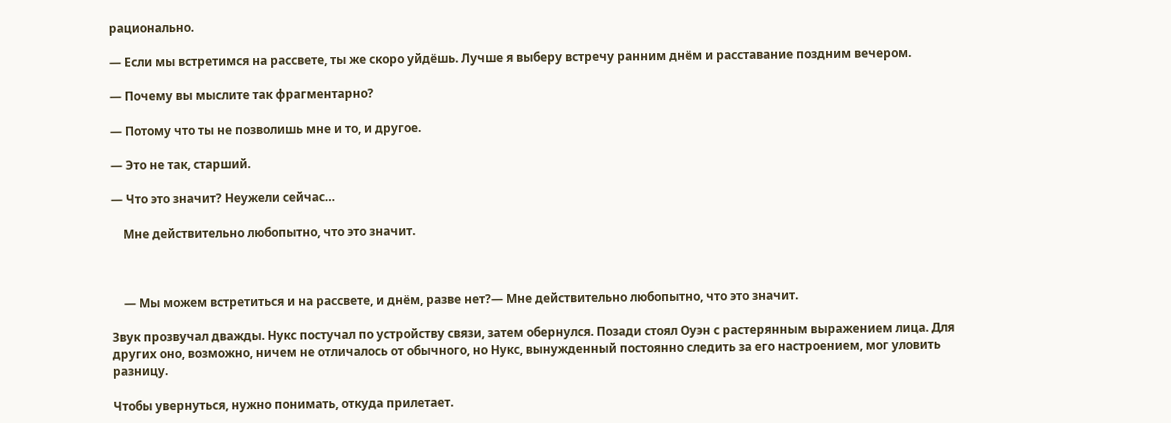рационально.

— Если мы встретимся на рассвете, ты же скоро уйдёшь. Лучше я выберу встречу ранним днём и расставание поздним вечером.

— Почему вы мыслите так фрагментарно?

— Потому что ты не позволишь мне и то, и другое.

— Это не так, старший.

— Что это значит? Неужели сейчас…

    Мне действительно любопытно, что это значит.



    — Мы можем встретиться и на рассвете, и днём, разве нет?— Мне действительно любопытно, что это значит.

Звук прозвучал дважды. Нукс постучал по устройству связи, затем обернулся. Позади стоял Оуэн с растерянным выражением лица. Для других оно, возможно, ничем не отличалось от обычного, но Нукс, вынужденный постоянно следить за его настроением, мог уловить разницу.

Чтобы увернуться, нужно понимать, откуда прилетает.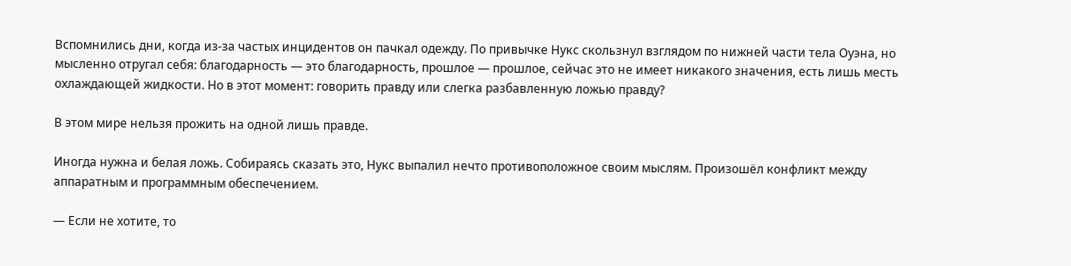Вспомнились дни, когда из-за частых инцидентов он пачкал одежду. По привычке Нукс скользнул взглядом по нижней части тела Оуэна, но мысленно отругал себя: благодарность — это благодарность, прошлое — прошлое, сейчас это не имеет никакого значения, есть лишь месть охлаждающей жидкости. Но в этот момент: говорить правду или слегка разбавленную ложью правду?

В этом мире нельзя прожить на одной лишь правде.

Иногда нужна и белая ложь. Собираясь сказать это, Нукс выпалил нечто противоположное своим мыслям. Произошёл конфликт между аппаратным и программным обеспечением.

— Если не хотите, то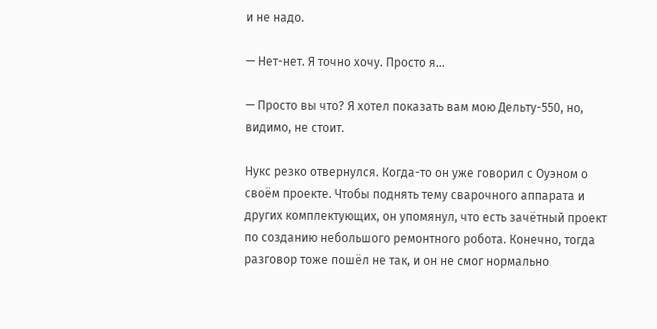и не надо.

— Нет-нет. Я точно хочу. Просто я…

— Просто вы что? Я хотел показать вам мою Дельту-550, но, видимо, не стоит.

Нукс резко отвернулся. Когда-то он уже говорил с Оуэном о своём проекте. Чтобы поднять тему сварочного аппарата и других комплектующих, он упомянул, что есть зачётный проект по созданию небольшого ремонтного робота. Конечно, тогда разговор тоже пошёл не так, и он не смог нормально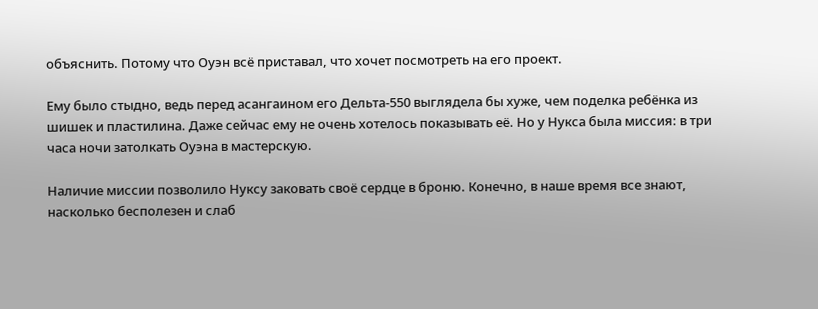объяснить. Потому что Оуэн всё приставал, что хочет посмотреть на его проект.

Ему было стыдно, ведь перед асангаином его Дельта-550 выглядела бы хуже, чем поделка ребёнка из шишек и пластилина. Даже сейчас ему не очень хотелось показывать её. Но у Нукса была миссия: в три часа ночи затолкать Оуэна в мастерскую.

Наличие миссии позволило Нуксу заковать своё сердце в броню. Конечно, в наше время все знают, насколько бесполезен и слаб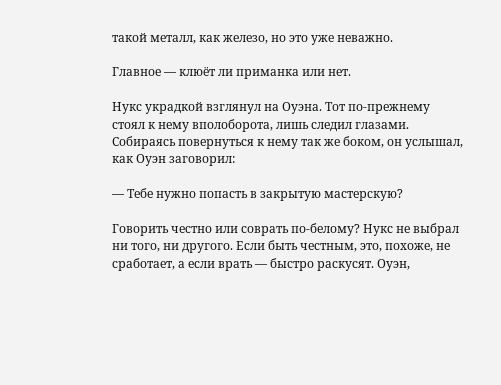такой металл, как железо, но это уже неважно.

Главное — клюёт ли приманка или нет.

Нукс украдкой взглянул на Оуэна. Тот по-прежнему стоял к нему вполоборота, лишь следил глазами. Собираясь повернуться к нему так же боком, он услышал, как Оуэн заговорил:

— Тебе нужно попасть в закрытую мастерскую?

Говорить честно или соврать по-белому? Нукс не выбрал ни того, ни другого. Если быть честным, это, похоже, не сработает, а если врать — быстро раскусят. Оуэн,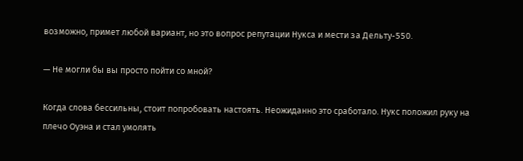возможно, примет любой вариант, но это вопрос репутации Нукса и мести за Дельту-550.

— Не могли бы вы просто пойти со мной?

Когда слова бессильны, стоит попробовать настоять. Неожиданно это сработало. Нукс положил руку на плечо Оуэна и стал умолять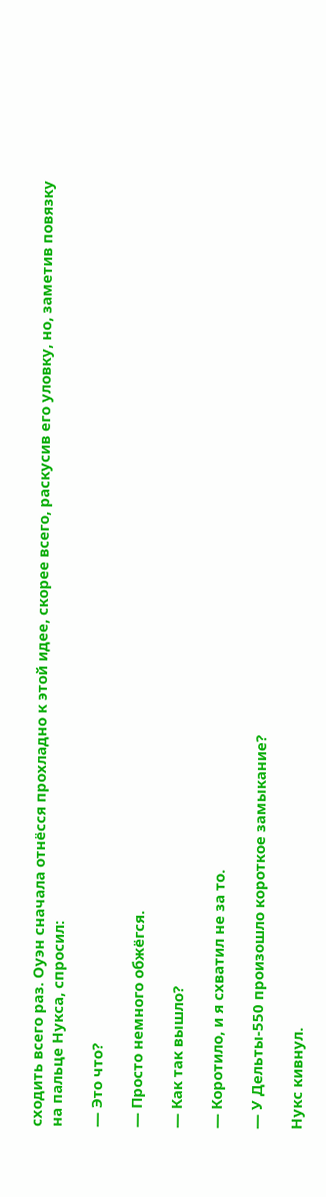сходить всего раз. Оуэн сначала отнёсся прохладно к этой идее, скорее всего, раскусив его уловку, но, заметив повязку на пальце Нукса, спросил:

— Это что?

— Просто немного обжёгся.

— Как так вышло?

— Коротило, и я схватил не за то.

— У Дельты-550 произошло короткое замыкание?

Нукс кивнул.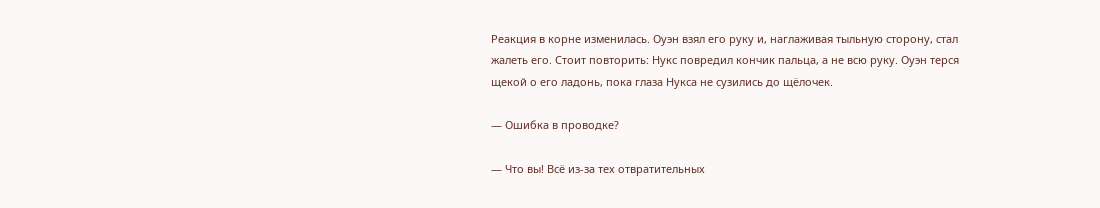Реакция в корне изменилась. Оуэн взял его руку и, наглаживая тыльную сторону, стал жалеть его. Стоит повторить: Нукс повредил кончик пальца, а не всю руку. Оуэн терся щекой о его ладонь, пока глаза Нукса не сузились до щёлочек.

— Ошибка в проводке?

— Что вы! Всё из-за тех отвратительных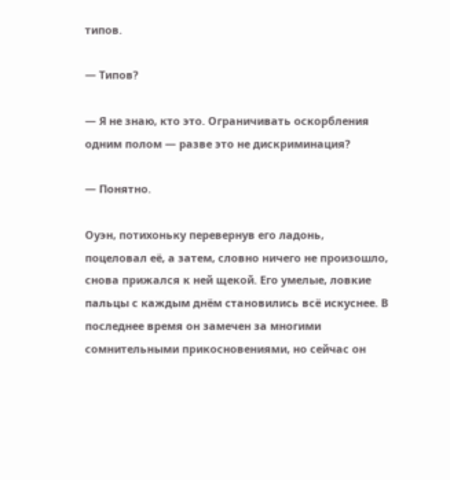типов.

— Типов?

— Я не знаю, кто это. Ограничивать оскорбления одним полом — разве это не дискриминация?

— Понятно.

Оуэн, потихоньку перевернув его ладонь, поцеловал её, а затем, словно ничего не произошло, снова прижался к ней щекой. Его умелые, ловкие пальцы с каждым днём становились всё искуснее. В последнее время он замечен за многими сомнительными прикосновениями, но сейчас он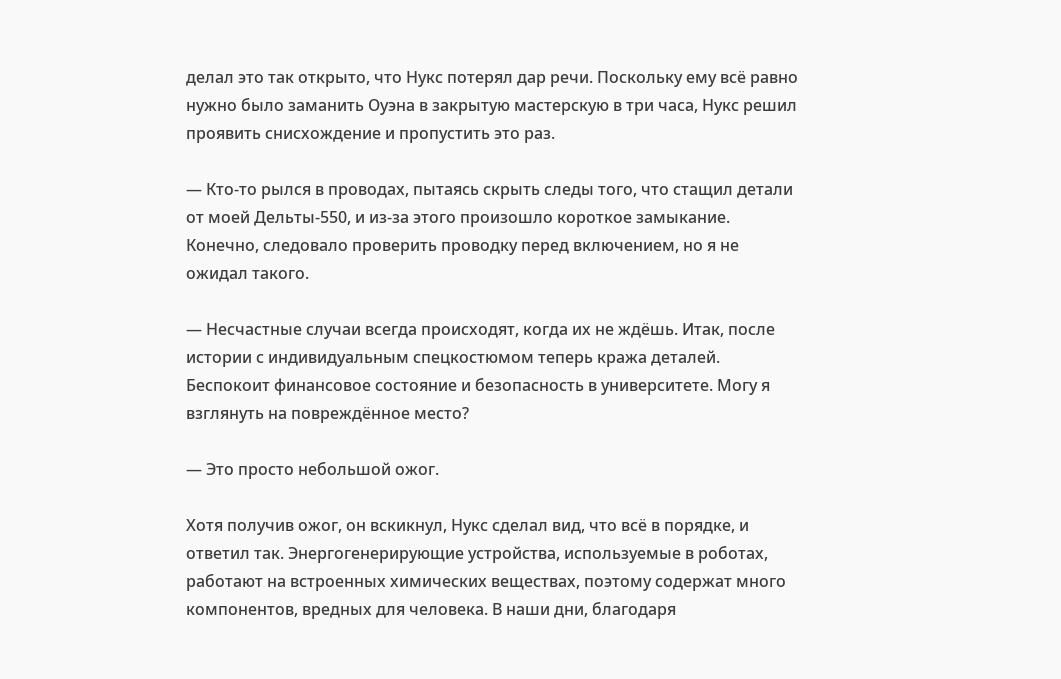делал это так открыто, что Нукс потерял дар речи. Поскольку ему всё равно нужно было заманить Оуэна в закрытую мастерскую в три часа, Нукс решил проявить снисхождение и пропустить это раз.

— Кто-то рылся в проводах, пытаясь скрыть следы того, что стащил детали от моей Дельты-550, и из-за этого произошло короткое замыкание. Конечно, следовало проверить проводку перед включением, но я не ожидал такого.

— Несчастные случаи всегда происходят, когда их не ждёшь. Итак, после истории с индивидуальным спецкостюмом теперь кража деталей. Беспокоит финансовое состояние и безопасность в университете. Могу я взглянуть на повреждённое место?

— Это просто небольшой ожог.

Хотя получив ожог, он вскикнул, Нукс сделал вид, что всё в порядке, и ответил так. Энергогенерирующие устройства, используемые в роботах, работают на встроенных химических веществах, поэтому содержат много компонентов, вредных для человека. В наши дни, благодаря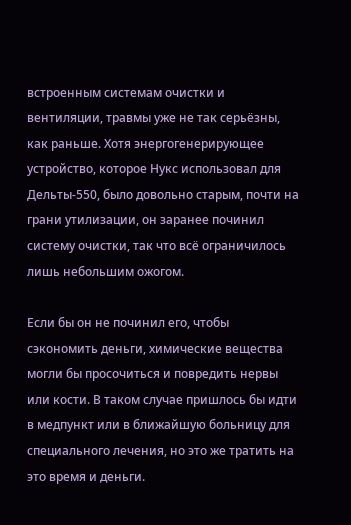встроенным системам очистки и вентиляции, травмы уже не так серьёзны, как раньше. Хотя энергогенерирующее устройство, которое Нукс использовал для Дельты-550, было довольно старым, почти на грани утилизации, он заранее починил систему очистки, так что всё ограничилось лишь небольшим ожогом.

Если бы он не починил его, чтобы сэкономить деньги, химические вещества могли бы просочиться и повредить нервы или кости. В таком случае пришлось бы идти в медпункт или в ближайшую больницу для специального лечения, но это же тратить на это время и деньги.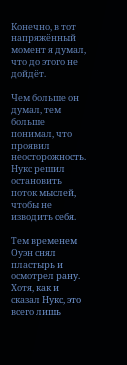Конечно, в тот напряжённый момент я думал, что до этого не дойдёт.

Чем больше он думал, тем больше понимал, что проявил неосторожность. Нукс решил остановить поток мыслей, чтобы не изводить себя.

Тем временем Оуэн снял пластырь и осмотрел рану. Хотя, как и сказал Нукс, это всего лишь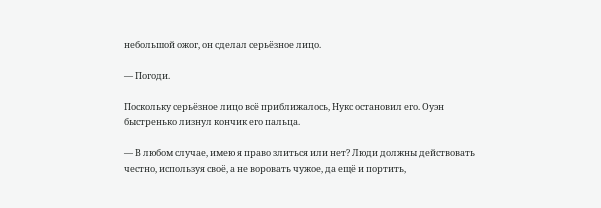небольшой ожог, он сделал серьёзное лицо.

— Погоди.

Поскольку серьёзное лицо всё приближалось, Нукс остановил его. Оуэн быстренько лизнул кончик его пальца.

— В любом случае, имею я право злиться или нет? Люди должны действовать честно, используя своё, а не воровать чужое, да ещё и портить,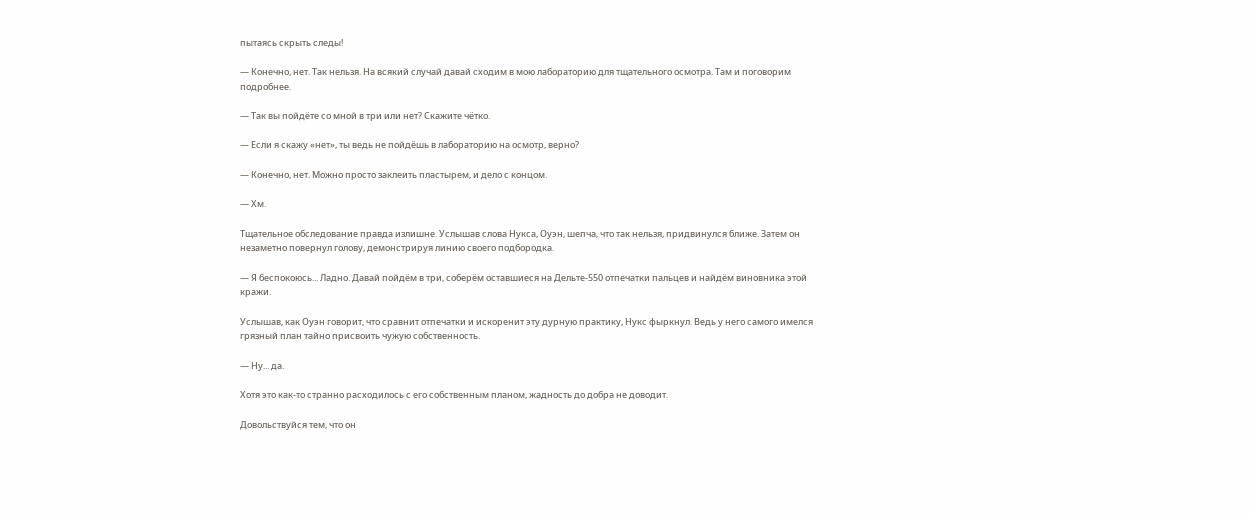пытаясь скрыть следы!

— Конечно, нет. Так нельзя. На всякий случай давай сходим в мою лабораторию для тщательного осмотра. Там и поговорим подробнее.

— Так вы пойдёте со мной в три или нет? Скажите чётко.

— Если я скажу «нет», ты ведь не пойдёшь в лабораторию на осмотр, верно?

— Конечно, нет. Можно просто заклеить пластырем, и дело с концом.

— Хм.

Тщательное обследование правда излишне. Услышав слова Нукса, Оуэн, шепча, что так нельзя, придвинулся ближе. Затем он незаметно повернул голову, демонстрируя линию своего подбородка.

— Я беспокоюсь... Ладно. Давай пойдём в три, соберём оставшиеся на Дельте-550 отпечатки пальцев и найдём виновника этой кражи.

Услышав, как Оуэн говорит, что сравнит отпечатки и искоренит эту дурную практику, Нукс фыркнул. Ведь у него самого имелся грязный план тайно присвоить чужую собственность.

— Ну... да.

Хотя это как-то странно расходилось с его собственным планом, жадность до добра не доводит.

Довольствуйся тем, что он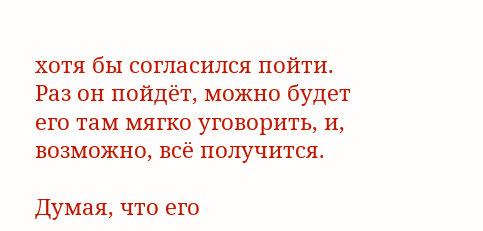хотя бы согласился пойти. Раз он пойдёт, можно будет его там мягко уговорить, и, возможно, всё получится.

Думая, что его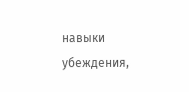навыки убеждения,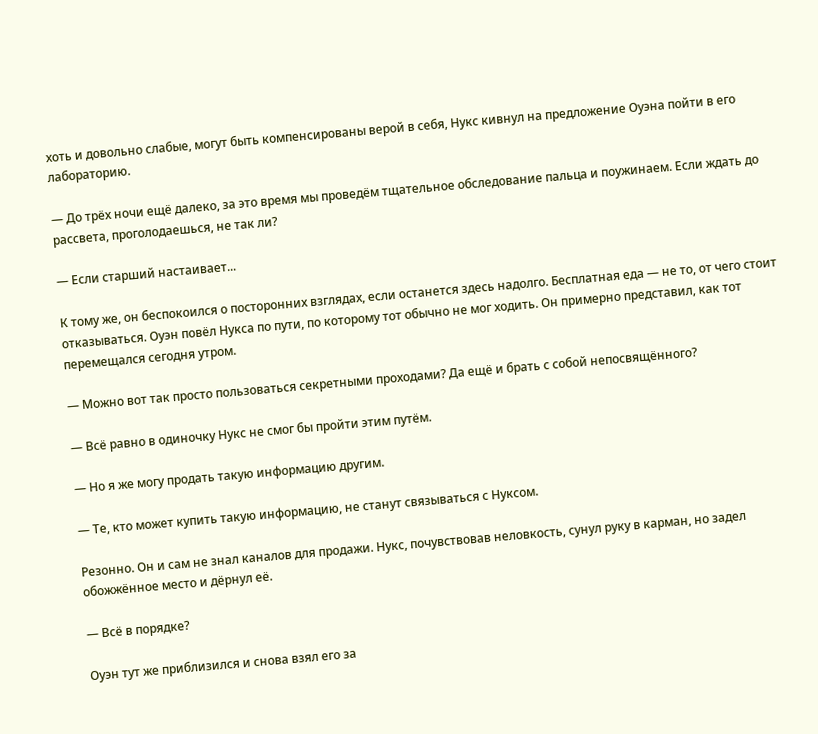хоть и довольно слабые, могут быть компенсированы верой в себя, Нукс кивнул на предложение Оуэна пойти в его лабораторию.

— До трёх ночи ещё далеко, за это время мы проведём тщательное обследование пальца и поужинаем. Если ждать до рассвета, проголодаешься, не так ли?

— Если старший настаивает...

К тому же, он беспокоился о посторонних взглядах, если останется здесь надолго. Бесплатная еда — не то, от чего стоит отказываться. Оуэн повёл Нукса по пути, по которому тот обычно не мог ходить. Он примерно представил, как тот перемещался сегодня утром.

— Можно вот так просто пользоваться секретными проходами? Да ещё и брать с собой непосвящённого?

— Всё равно в одиночку Нукс не смог бы пройти этим путём.

— Но я же могу продать такую информацию другим.

— Те, кто может купить такую информацию, не станут связываться с Нуксом.

Резонно. Он и сам не знал каналов для продажи. Нукс, почувствовав неловкость, сунул руку в карман, но задел обожжённое место и дёрнул её.

— Всё в порядке?

Оуэн тут же приблизился и снова взял его за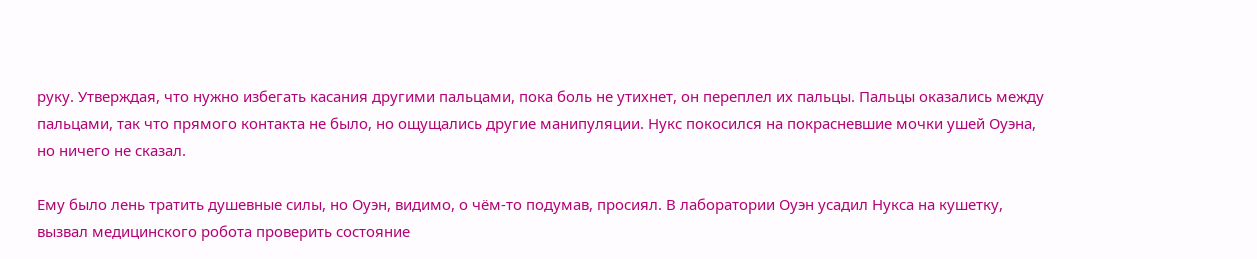руку. Утверждая, что нужно избегать касания другими пальцами, пока боль не утихнет, он переплел их пальцы. Пальцы оказались между пальцами, так что прямого контакта не было, но ощущались другие манипуляции. Нукс покосился на покрасневшие мочки ушей Оуэна, но ничего не сказал.

Ему было лень тратить душевные силы, но Оуэн, видимо, о чём-то подумав, просиял. В лаборатории Оуэн усадил Нукса на кушетку, вызвал медицинского робота проверить состояние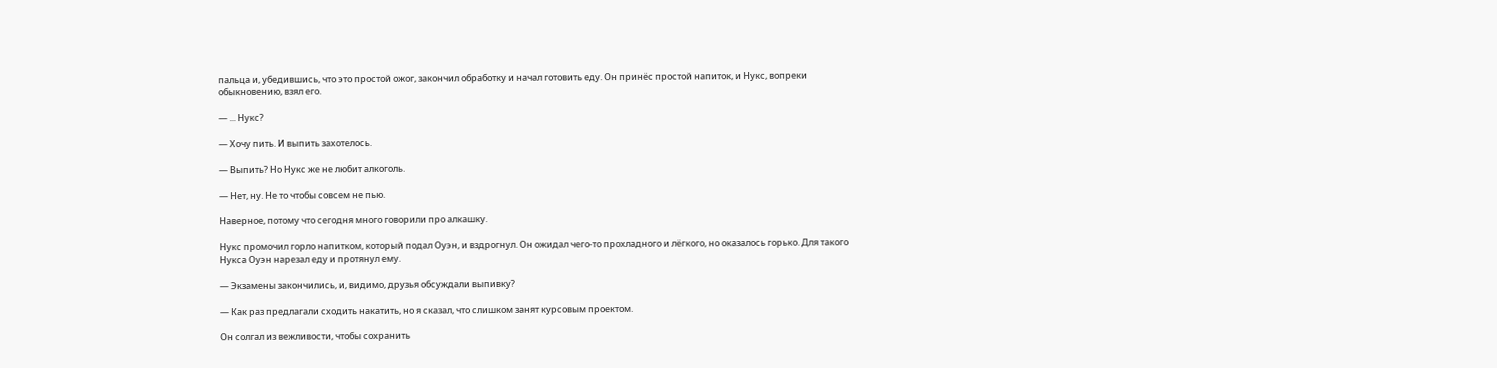пальца и, убедившись, что это простой ожог, закончил обработку и начал готовить еду. Он принёс простой напиток, и Нукс, вопреки обыкновению, взял его.

— ... Нукс?

— Хочу пить. И выпить захотелось.

— Выпить? Но Нукс же не любит алкоголь.

— Нет, ну. Не то чтобы совсем не пью.

Наверное, потому что сегодня много говорили про алкашку.

Нукс промочил горло напитком, который подал Оуэн, и вздрогнул. Он ожидал чего-то прохладного и лёгкого, но оказалось горько. Для такого Нукса Оуэн нарезал еду и протянул ему.

— Экзамены закончились, и, видимо, друзья обсуждали выпивку?

— Как раз предлагали сходить накатить, но я сказал, что слишком занят курсовым проектом.

Он солгал из вежливости, чтобы сохранить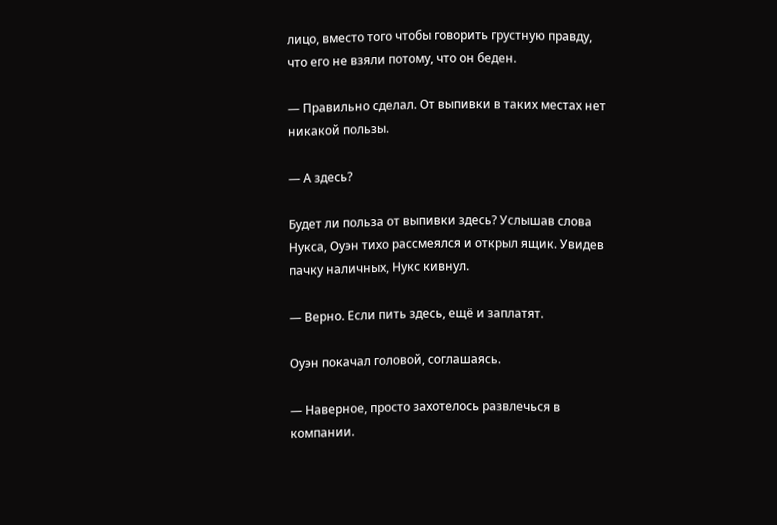лицо, вместо того чтобы говорить грустную правду, что его не взяли потому, что он беден.

— Правильно сделал. От выпивки в таких местах нет никакой пользы.

— А здесь?

Будет ли польза от выпивки здесь? Услышав слова Нукса, Оуэн тихо рассмеялся и открыл ящик. Увидев пачку наличных, Нукс кивнул.

— Верно. Если пить здесь, ещё и заплатят.

Оуэн покачал головой, соглашаясь.

— Наверное, просто захотелось развлечься в компании.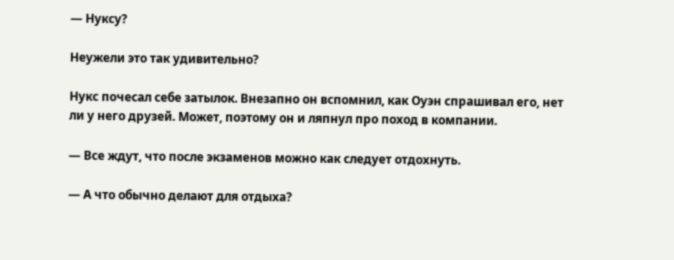— Нуксу?

Неужели это так удивительно?

Нукс почесал себе затылок. Внезапно он вспомнил, как Оуэн спрашивал его, нет ли у него друзей. Может, поэтому он и ляпнул про поход в компании.

— Все ждут, что после экзаменов можно как следует отдохнуть.

— А что обычно делают для отдыха?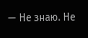— Не знаю. Не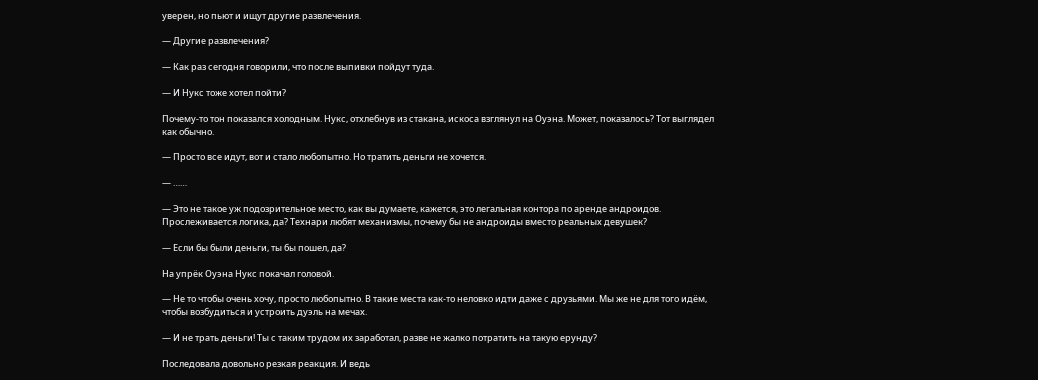уверен, но пьют и ищут другие развлечения.

— Другие развлечения?

— Как раз сегодня говорили, что после выпивки пойдут туда.

— И Нукс тоже хотел пойти?

Почему-то тон показался холодным. Нукс, отхлебнув из стакана, искоса взглянул на Оуэна. Может, показалось? Тот выглядел как обычно.

— Просто все идут, вот и стало любопытно. Но тратить деньги не хочется.

— ……

— Это не такое уж подозрительное место, как вы думаете, кажется, это легальная контора по аренде андроидов. Прослеживается логика, да? Технари любят механизмы, почему бы не андроиды вместо реальных девушек?

— Если бы были деньги, ты бы пошел, да?

На упрёк Оуэна Нукс покачал головой.

— Не то чтобы очень хочу, просто любопытно. В такие места как-то неловко идти даже с друзьями. Мы же не для того идём, чтобы возбудиться и устроить дуэль на мечах.

— И не трать деньги! Ты с таким трудом их заработал, разве не жалко потратить на такую ерунду?

Последовала довольно резкая реакция. И ведь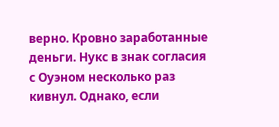верно. Кровно заработанные деньги. Нукс в знак согласия с Оуэном несколько раз кивнул. Однако, если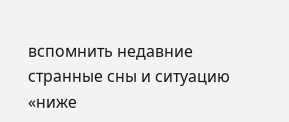вспомнить недавние странные сны и ситуацию «ниже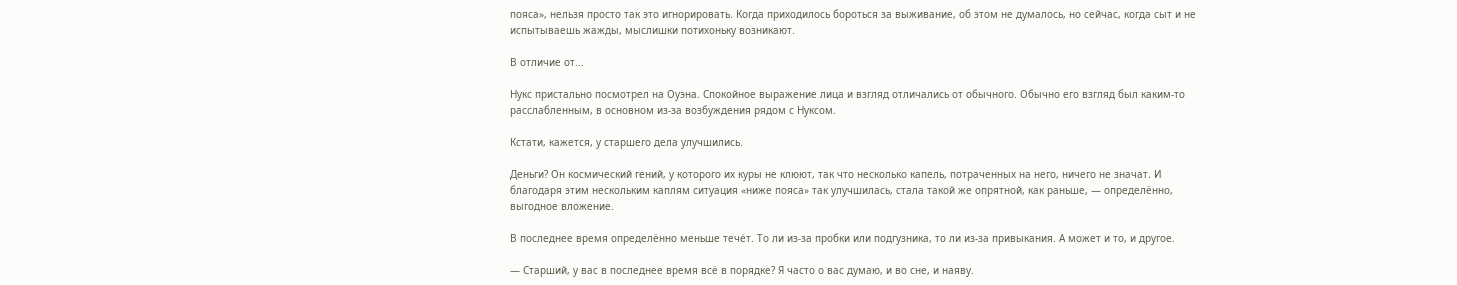пояса», нельзя просто так это игнорировать. Когда приходилось бороться за выживание, об этом не думалось, но сейчас, когда сыт и не испытываешь жажды, мыслишки потихоньку возникают.

В отличие от...

Нукс пристально посмотрел на Оуэна. Спокойное выражение лица и взгляд отличались от обычного. Обычно его взгляд был каким-то расслабленным, в основном из-за возбуждения рядом с Нуксом.

Кстати, кажется, у старшего дела улучшились.

Деньги? Он космический гений, у которого их куры не клюют, так что несколько капель, потраченных на него, ничего не значат. И благодаря этим нескольким каплям ситуация «ниже пояса» так улучшилась, стала такой же опрятной, как раньше, — определённо, выгодное вложение.

В последнее время определённо меньше течёт. То ли из-за пробки или подгузника, то ли из-за привыкания. А может и то, и другое.

— Старший, у вас в последнее время всё в порядке? Я часто о вас думаю, и во сне, и наяву.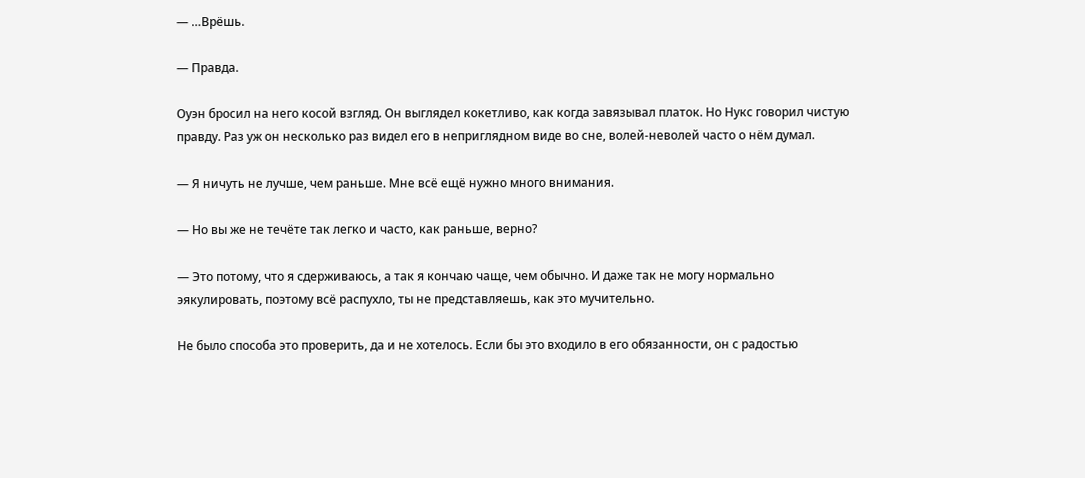— …Врёшь.

— Правда.

Оуэн бросил на него косой взгляд. Он выглядел кокетливо, как когда завязывал платок. Но Нукс говорил чистую правду. Раз уж он несколько раз видел его в неприглядном виде во сне, волей-неволей часто о нём думал.

— Я ничуть не лучше, чем раньше. Мне всё ещё нужно много внимания.

— Но вы же не течёте так легко и часто, как раньше, верно?

— Это потому, что я сдерживаюсь, а так я кончаю чаще, чем обычно. И даже так не могу нормально эякулировать, поэтому всё распухло, ты не представляешь, как это мучительно.

Не было способа это проверить, да и не хотелось. Если бы это входило в его обязанности, он с радостью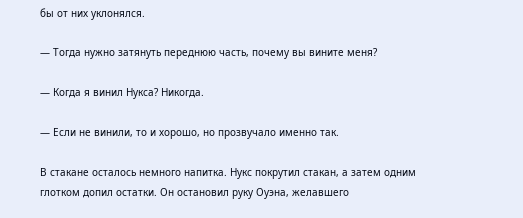бы от них уклонялся.

— Тогда нужно затянуть переднюю часть, почему вы вините меня?

— Когда я винил Нукса? Никогда.

— Если не винили, то и хорошо, но прозвучало именно так.

В стакане осталось немного напитка. Нукс покрутил стакан, а затем одним глотком допил остатки. Он остановил руку Оуэна, желавшего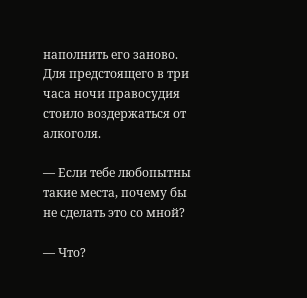наполнить его заново. Для предстоящего в три часа ночи правосудия стоило воздержаться от алкоголя.

— Если тебе любопытны такие места, почему бы не сделать это со мной?

— Что?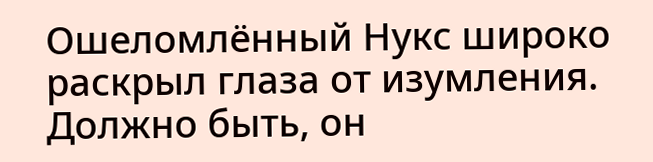Ошеломлённый Нукс широко раскрыл глаза от изумления. Должно быть, он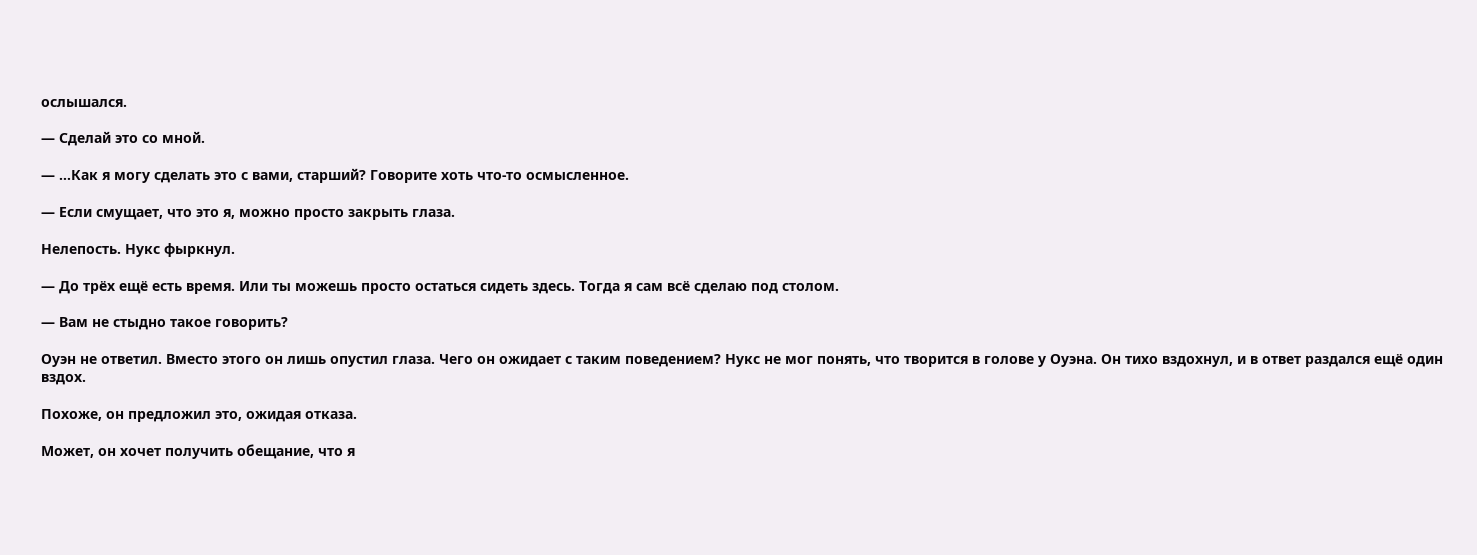ослышался.

— Сделай это со мной.

— …Как я могу сделать это с вами, старший? Говорите хоть что-то осмысленное.

— Если смущает, что это я, можно просто закрыть глаза.

Нелепость. Нукс фыркнул.

— До трёх ещё есть время. Или ты можешь просто остаться сидеть здесь. Тогда я сам всё сделаю под столом.

— Вам не стыдно такое говорить?

Оуэн не ответил. Вместо этого он лишь опустил глаза. Чего он ожидает с таким поведением? Нукс не мог понять, что творится в голове у Оуэна. Он тихо вздохнул, и в ответ раздался ещё один вздох.

Похоже, он предложил это, ожидая отказа.

Может, он хочет получить обещание, что я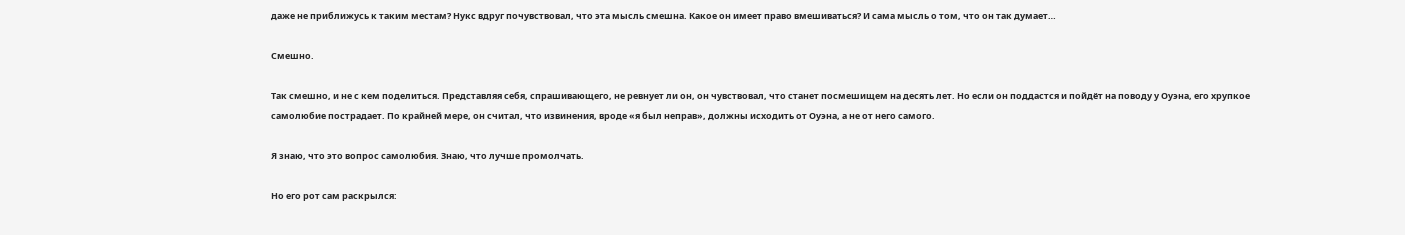даже не приближусь к таким местам? Нукс вдруг почувствовал, что эта мысль смешна. Какое он имеет право вмешиваться? И сама мысль о том, что он так думает…

Смешно.

Так смешно, и не с кем поделиться. Представляя себя, спрашивающего, не ревнует ли он, он чувствовал, что станет посмешищем на десять лет. Но если он поддастся и пойдёт на поводу у Оуэна, его хрупкое самолюбие пострадает. По крайней мере, он считал, что извинения, вроде «я был неправ», должны исходить от Оуэна, а не от него самого.

Я знаю, что это вопрос самолюбия. Знаю, что лучше промолчать.

Но его рот сам раскрылся: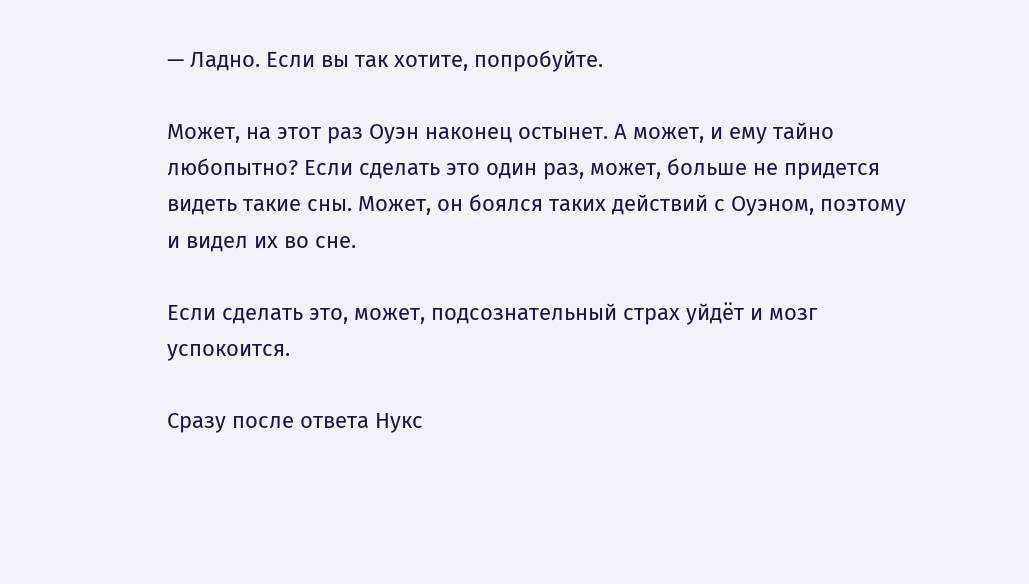— Ладно. Если вы так хотите, попробуйте.

Может, на этот раз Оуэн наконец остынет. А может, и ему тайно любопытно? Если сделать это один раз, может, больше не придется видеть такие сны. Может, он боялся таких действий с Оуэном, поэтому и видел их во сне.

Если сделать это, может, подсознательный страх уйдёт и мозг успокоится.

Сразу после ответа Нукс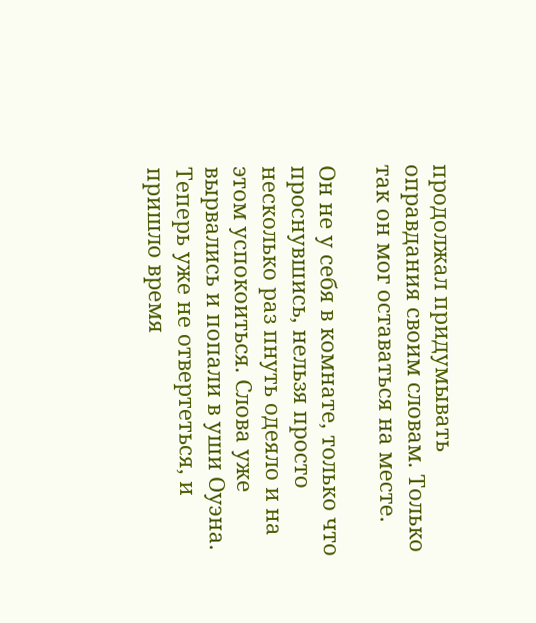продолжал придумывать оправдания своим словам. Только так он мог оставаться на месте.

Он не у себя в комнате, только что проснувшись, нельзя просто несколько раз пнуть одеяло и на этом успокоиться. Слова уже вырвались и попали в уши Оуэна. Теперь уже не отвертеться, и пришло время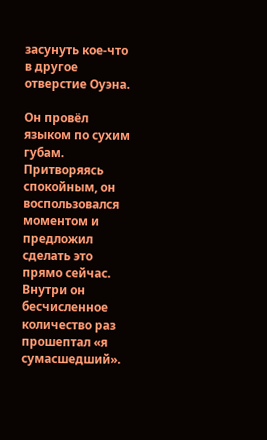засунуть кое-что в другое отверстие Оуэна.

Он провёл языком по сухим губам. Притворяясь спокойным, он воспользовался моментом и предложил сделать это прямо сейчас. Внутри он бесчисленное количество раз прошептал «я сумасшедший».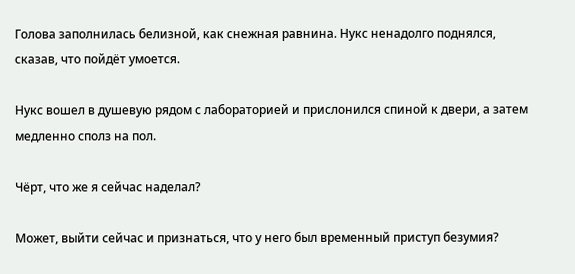Голова заполнилась белизной, как снежная равнина. Нукс ненадолго поднялся, сказав, что пойдёт умоется.

Нукс вошел в душевую рядом с лабораторией и прислонился спиной к двери, а затем медленно сполз на пол.

Чёрт, что же я сейчас наделал?

Может, выйти сейчас и признаться, что у него был временный приступ безумия?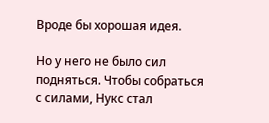Вроде бы хорошая идея.

Но у него не было сил подняться. Чтобы собраться с силами, Нукс стал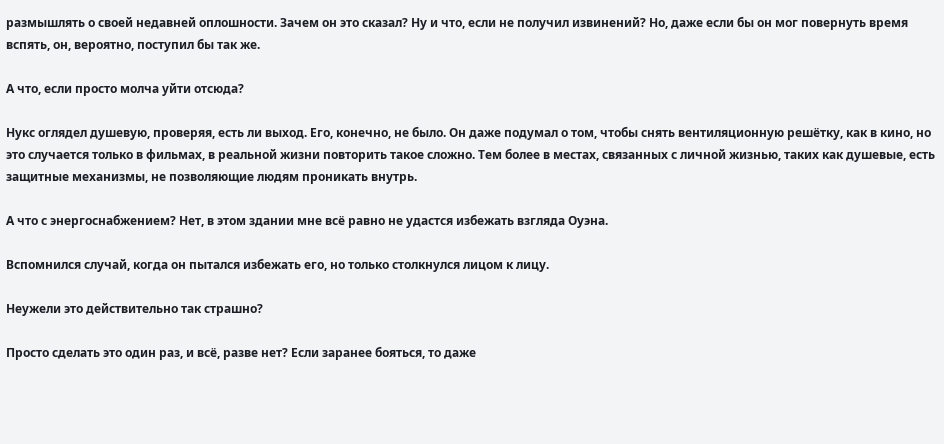размышлять о своей недавней оплошности. Зачем он это сказал? Ну и что, если не получил извинений? Но, даже если бы он мог повернуть время вспять, он, вероятно, поступил бы так же.

А что, если просто молча уйти отсюда?

Нукс оглядел душевую, проверяя, есть ли выход. Его, конечно, не было. Он даже подумал о том, чтобы снять вентиляционную решётку, как в кино, но это случается только в фильмах, в реальной жизни повторить такое сложно. Тем более в местах, связанных с личной жизнью, таких как душевые, есть защитные механизмы, не позволяющие людям проникать внутрь.

А что с энергоснабжением? Нет, в этом здании мне всё равно не удастся избежать взгляда Оуэна.

Вспомнился случай, когда он пытался избежать его, но только столкнулся лицом к лицу.

Неужели это действительно так страшно?

Просто сделать это один раз, и всё, разве нет? Если заранее бояться, то даже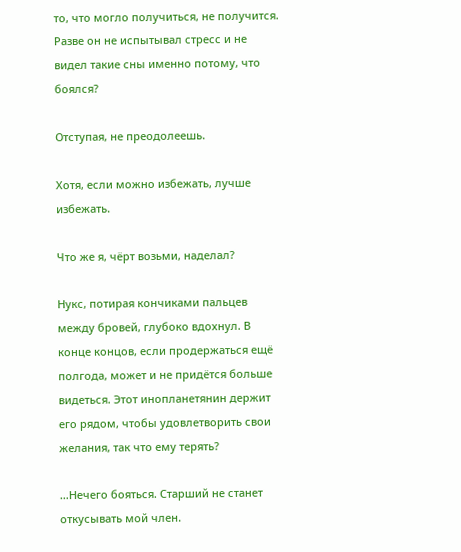то, что могло получиться, не получится. Разве он не испытывал стресс и не видел такие сны именно потому, что боялся?

Отступая, не преодолеешь.

Хотя, если можно избежать, лучше избежать.

Что же я, чёрт возьми, наделал?

Нукс, потирая кончиками пальцев между бровей, глубоко вдохнул. В конце концов, если продержаться ещё полгода, может и не придётся больше видеться. Этот инопланетянин держит его рядом, чтобы удовлетворить свои желания, так что ему терять?

…Нечего бояться. Старший не станет откусывать мой член.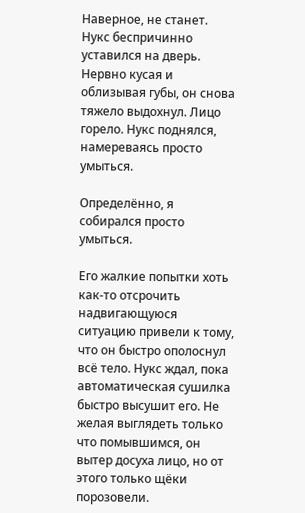Наверное, не станет. Нукс беспричинно уставился на дверь. Нервно кусая и облизывая губы, он снова тяжело выдохнул. Лицо горело. Нукс поднялся, намереваясь просто умыться.

Определённо, я собирался просто умыться.

Его жалкие попытки хоть как-то отсрочить надвигающуюся ситуацию привели к тому, что он быстро ополоснул всё тело. Нукс ждал, пока автоматическая сушилка быстро высушит его. Не желая выглядеть только что помывшимся, он вытер досуха лицо, но от этого только щёки порозовели.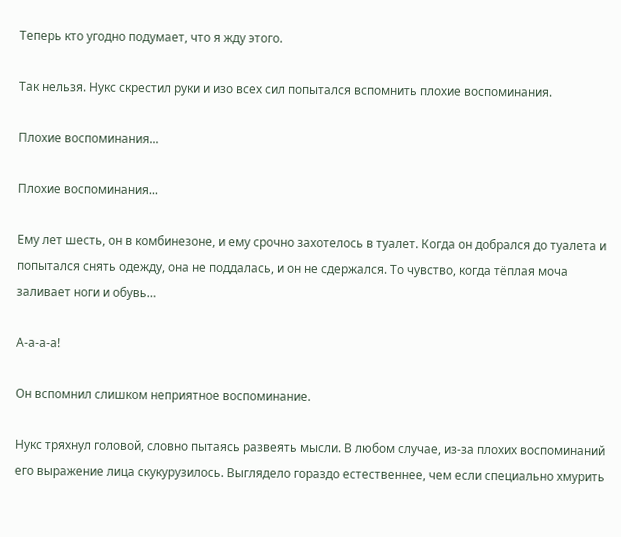Теперь кто угодно подумает, что я жду этого.

Так нельзя. Нукс скрестил руки и изо всех сил попытался вспомнить плохие воспоминания.

Плохие воспоминания...

Плохие воспоминания...

Ему лет шесть, он в комбинезоне, и ему срочно захотелось в туалет. Когда он добрался до туалета и попытался снять одежду, она не поддалась, и он не сдержался. То чувство, когда тёплая моча заливает ноги и обувь…

А-а-а-а!

Он вспомнил слишком неприятное воспоминание.

Нукс тряхнул головой, словно пытаясь развеять мысли. В любом случае, из-за плохих воспоминаний его выражение лица скукурузилось. Выглядело гораздо естественнее, чем если специально хмурить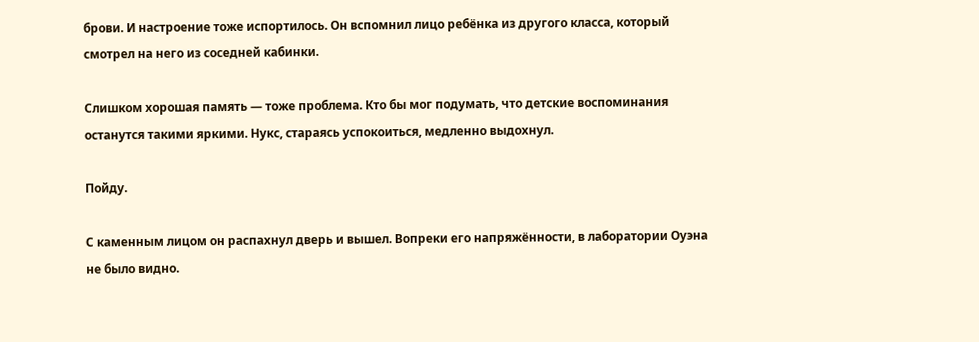брови. И настроение тоже испортилось. Он вспомнил лицо ребёнка из другого класса, который смотрел на него из соседней кабинки.

Слишком хорошая память — тоже проблема. Кто бы мог подумать, что детские воспоминания останутся такими яркими. Нукс, стараясь успокоиться, медленно выдохнул.

Пойду.

С каменным лицом он распахнул дверь и вышел. Вопреки его напряжённости, в лаборатории Оуэна не было видно.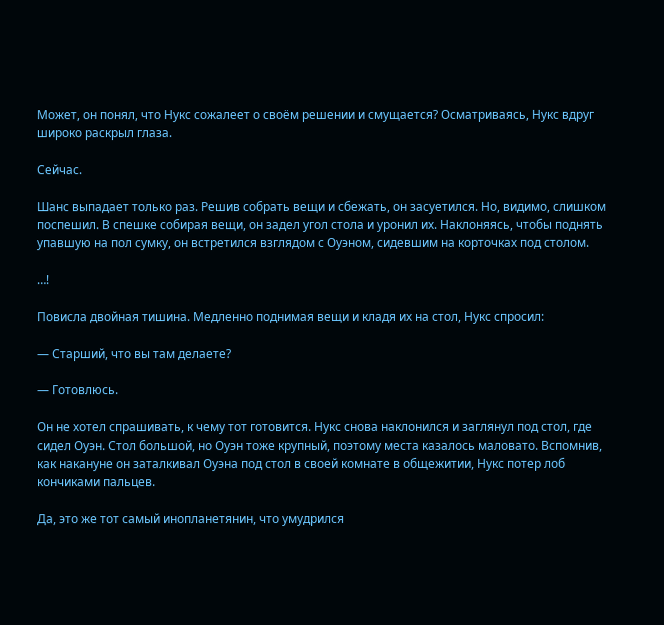Может, он понял, что Нукс сожалеет о своём решении и смущается? Осматриваясь, Нукс вдруг широко раскрыл глаза.

Сейчас.

Шанс выпадает только раз. Решив собрать вещи и сбежать, он засуетился. Но, видимо, слишком поспешил. В спешке собирая вещи, он задел угол стола и уронил их. Наклоняясь, чтобы поднять упавшую на пол сумку, он встретился взглядом с Оуэном, сидевшим на корточках под столом.

…!

Повисла двойная тишина. Медленно поднимая вещи и кладя их на стол, Нукс спросил:

— Старший, что вы там делаете?

— Готовлюсь.

Он не хотел спрашивать, к чему тот готовится. Нукс снова наклонился и заглянул под стол, где сидел Оуэн. Стол большой, но Оуэн тоже крупный, поэтому места казалось маловато. Вспомнив, как накануне он заталкивал Оуэна под стол в своей комнате в общежитии, Нукс потер лоб кончиками пальцев.

Да, это же тот самый инопланетянин, что умудрился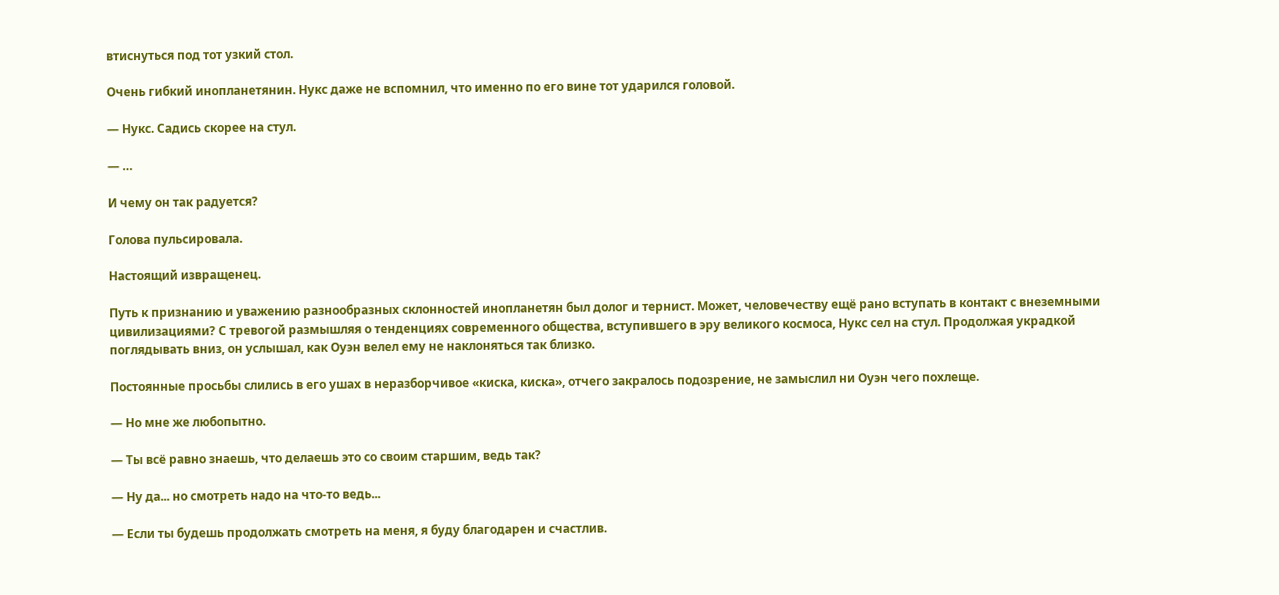втиснуться под тот узкий стол.

Очень гибкий инопланетянин. Нукс даже не вспомнил, что именно по его вине тот ударился головой.

— Нукс. Садись скорее на стул.

— …

И чему он так радуется?

Голова пульсировала.

Настоящий извращенец.

Путь к признанию и уважению разнообразных склонностей инопланетян был долог и тернист. Может, человечеству ещё рано вступать в контакт с внеземными цивилизациями? С тревогой размышляя о тенденциях современного общества, вступившего в эру великого космоса, Нукс сел на стул. Продолжая украдкой поглядывать вниз, он услышал, как Оуэн велел ему не наклоняться так близко.

Постоянные просьбы слились в его ушах в неразборчивое «киска, киска», отчего закралось подозрение, не замыслил ни Оуэн чего похлеще.

— Но мне же любопытно.

— Ты всё равно знаешь, что делаешь это со своим старшим, ведь так?

— Ну да... но смотреть надо на что-то ведь...

— Если ты будешь продолжать смотреть на меня, я буду благодарен и счастлив.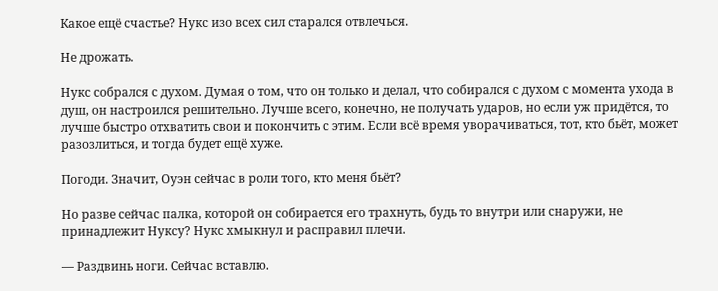Какое ещё счастье? Нукс изо всех сил старался отвлечься.

Не дрожать.

Нукс собрался с духом. Думая о том, что он только и делал, что собирался с духом с момента ухода в душ, он настроился решительно. Лучше всего, конечно, не получать ударов, но если уж придётся, то лучше быстро отхватить свои и покончить с этим. Если всё время уворачиваться, тот, кто бьёт, может разозлиться, и тогда будет ещё хуже.

Погоди. Значит, Оуэн сейчас в роли того, кто меня бьёт?

Но разве сейчас палка, которой он собирается его трахнуть, будь то внутри или снаружи, не принадлежит Нуксу? Нукс хмыкнул и расправил плечи.

— Раздвинь ноги. Сейчас вставлю.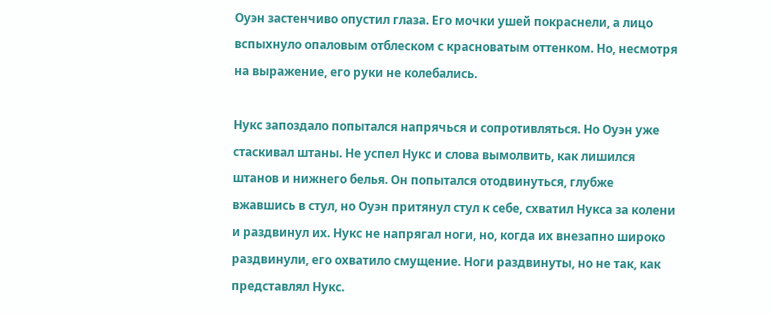Оуэн застенчиво опустил глаза. Его мочки ушей покраснели, а лицо вспыхнуло опаловым отблеском с красноватым оттенком. Но, несмотря на выражение, его руки не колебались.

Нукс запоздало попытался напрячься и сопротивляться. Но Оуэн уже стаскивал штаны. Не успел Нукс и слова вымолвить, как лишился штанов и нижнего белья. Он попытался отодвинуться, глубже вжавшись в стул, но Оуэн притянул стул к себе, схватил Нукса за колени и раздвинул их. Нукс не напрягал ноги, но, когда их внезапно широко раздвинули, его охватило смущение. Ноги раздвинуты, но не так, как представлял Нукс.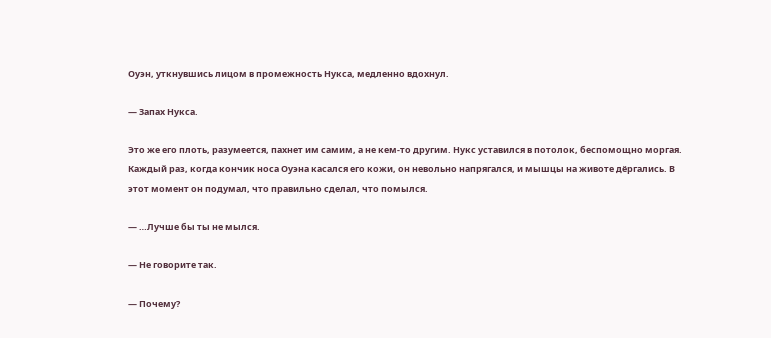Оуэн, уткнувшись лицом в промежность Нукса, медленно вдохнул.

— Запах Нукса.

Это же его плоть, разумеется, пахнет им самим, а не кем-то другим. Нукс уставился в потолок, беспомощно моргая. Каждый раз, когда кончик носа Оуэна касался его кожи, он невольно напрягался, и мышцы на животе дёргались. В этот момент он подумал, что правильно сделал, что помылся.

— …Лучше бы ты не мылся.

— Не говорите так.

— Почему?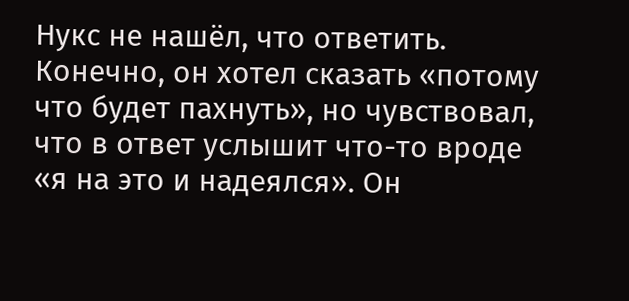Нукс не нашёл, что ответить. Конечно, он хотел сказать «потому что будет пахнуть», но чувствовал, что в ответ услышит что-то вроде «я на это и надеялся». Он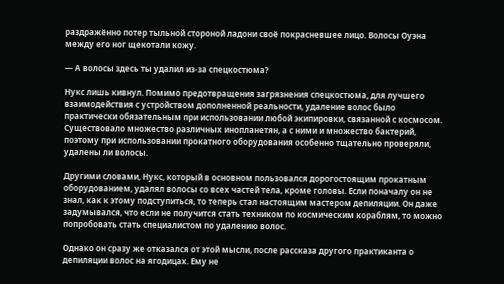раздражённо потер тыльной стороной ладони своё покрасневшее лицо. Волосы Оуэна между его ног щекотали кожу.

— А волосы здесь ты удалил из-за спецкостюма?

Нукс лишь кивнул. Помимо предотвращения загрязнения спецкостюма, для лучшего взаимодействия с устройством дополненной реальности, удаление волос было практически обязательным при использовании любой экипировки, связанной с космосом. Существовало множество различных инопланетян, а с ними и множество бактерий, поэтому при использовании прокатного оборудования особенно тщательно проверяли, удалены ли волосы.

Другими словами, Нукс, который в основном пользовался дорогостоящим прокатным оборудованием, удалял волосы со всех частей тела, кроме головы. Если поначалу он не знал, как к этому подступиться, то теперь стал настоящим мастером депиляции. Он даже задумывался, что если не получится стать техником по космическим кораблям, то можно попробовать стать специалистом по удалению волос.

Однако он сразу же отказался от этой мысли, после рассказа другого практиканта о депиляции волос на ягодицах. Ему не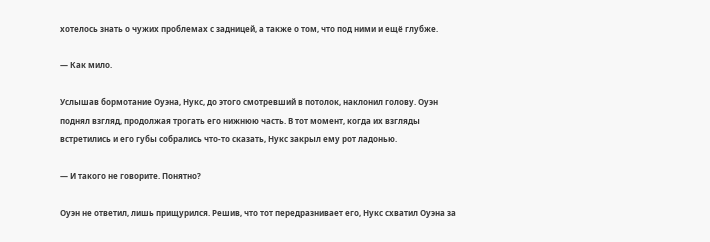хотелось знать о чужих проблемах с задницей, а также о том, что под ними и ещё глубже.

— Как мило.

Услышав бормотание Оуэна, Нукс, до этого смотревший в потолок, наклонил голову. Оуэн поднял взгляд, продолжая трогать его нижнюю часть. В тот момент, когда их взгляды встретились и его губы собрались что-то сказать, Нукс закрыл ему рот ладонью.

— И такого не говорите. Понятно?

Оуэн не ответил, лишь прищурился. Решив, что тот передразнивает его, Нукс схватил Оуэна за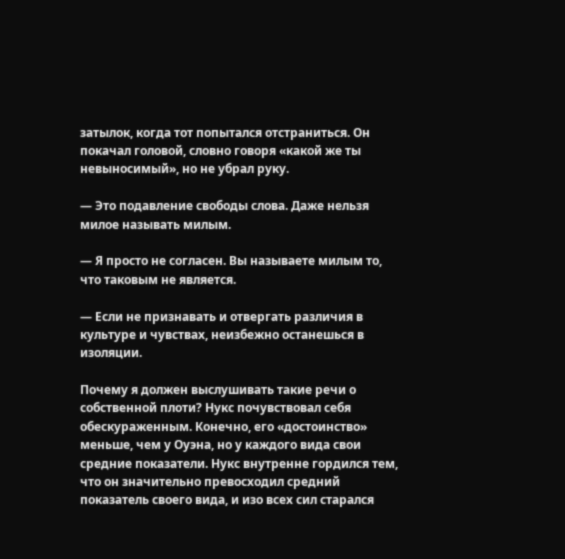затылок, когда тот попытался отстраниться. Он покачал головой, словно говоря «какой же ты невыносимый», но не убрал руку.

— Это подавление свободы слова. Даже нельзя милое называть милым.

— Я просто не согласен. Вы называете милым то, что таковым не является.

— Если не признавать и отвергать различия в культуре и чувствах, неизбежно останешься в изоляции.

Почему я должен выслушивать такие речи о собственной плоти? Нукс почувствовал себя обескураженным. Конечно, его «достоинство» меньше, чем у Оуэна, но у каждого вида свои средние показатели. Нукс внутренне гордился тем, что он значительно превосходил средний показатель своего вида, и изо всех сил старался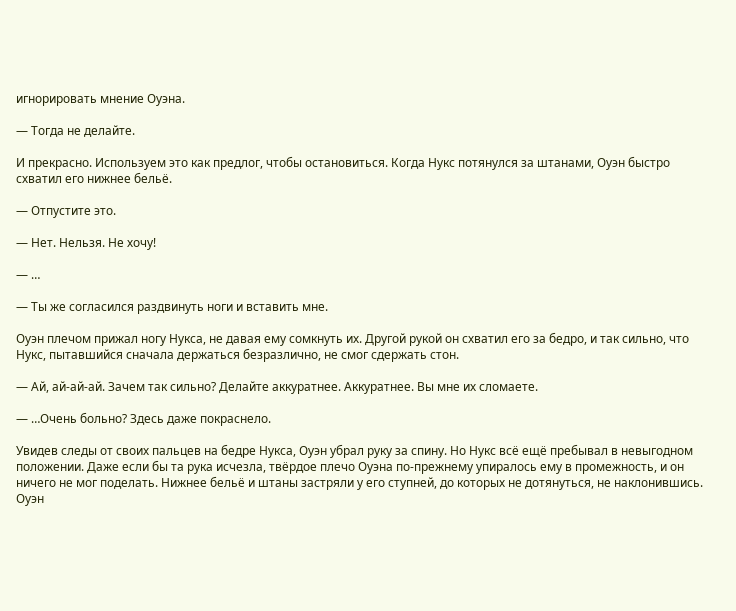игнорировать мнение Оуэна.

— Тогда не делайте.

И прекрасно. Используем это как предлог, чтобы остановиться. Когда Нукс потянулся за штанами, Оуэн быстро схватил его нижнее бельё.

— Отпустите это.

— Нет. Нельзя. Не хочу!

— …

— Ты же согласился раздвинуть ноги и вставить мне.

Оуэн плечом прижал ногу Нукса, не давая ему сомкнуть их. Другой рукой он схватил его за бедро, и так сильно, что Нукс, пытавшийся сначала держаться безразлично, не смог сдержать стон.

— Ай, ай-ай-ай. Зачем так сильно? Делайте аккуратнее. Аккуратнее. Вы мне их сломаете.

— …Очень больно? Здесь даже покраснело.

Увидев следы от своих пальцев на бедре Нукса, Оуэн убрал руку за спину. Но Нукс всё ещё пребывал в невыгодном положении. Даже если бы та рука исчезла, твёрдое плечо Оуэна по-прежнему упиралось ему в промежность, и он ничего не мог поделать. Нижнее бельё и штаны застряли у его ступней, до которых не дотянуться, не наклонившись. Оуэн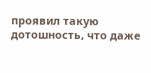проявил такую дотошность, что даже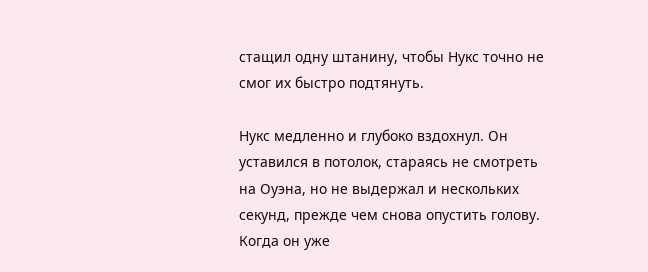стащил одну штанину, чтобы Нукс точно не смог их быстро подтянуть.

Нукс медленно и глубоко вздохнул. Он уставился в потолок, стараясь не смотреть на Оуэна, но не выдержал и нескольких секунд, прежде чем снова опустить голову. Когда он уже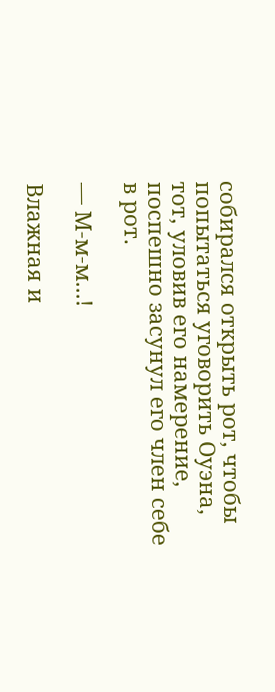собирался открыть рот, чтобы попытаться уговорить Оуэна, тот, уловив его намерение, поспешно засунул его член себе в рот.

— М-м-м...!

Влажная и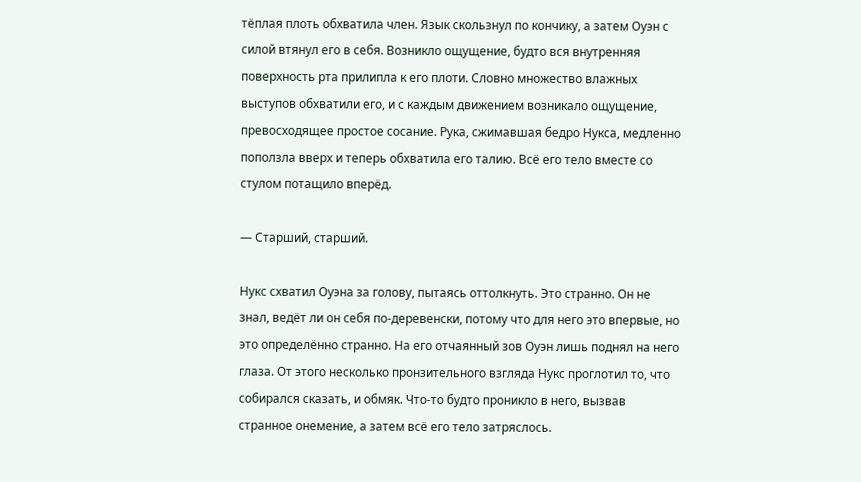тёплая плоть обхватила член. Язык скользнул по кончику, а затем Оуэн с силой втянул его в себя. Возникло ощущение, будто вся внутренняя поверхность рта прилипла к его плоти. Словно множество влажных выступов обхватили его, и с каждым движением возникало ощущение, превосходящее простое сосание. Рука, сжимавшая бедро Нукса, медленно поползла вверх и теперь обхватила его талию. Всё его тело вместе со стулом потащило вперёд.

— Старший, старший.

Нукс схватил Оуэна за голову, пытаясь оттолкнуть. Это странно. Он не знал, ведёт ли он себя по-деревенски, потому что для него это впервые, но это определённо странно. На его отчаянный зов Оуэн лишь поднял на него глаза. От этого несколько пронзительного взгляда Нукс проглотил то, что собирался сказать, и обмяк. Что-то будто проникло в него, вызвав странное онемение, а затем всё его тело затряслось.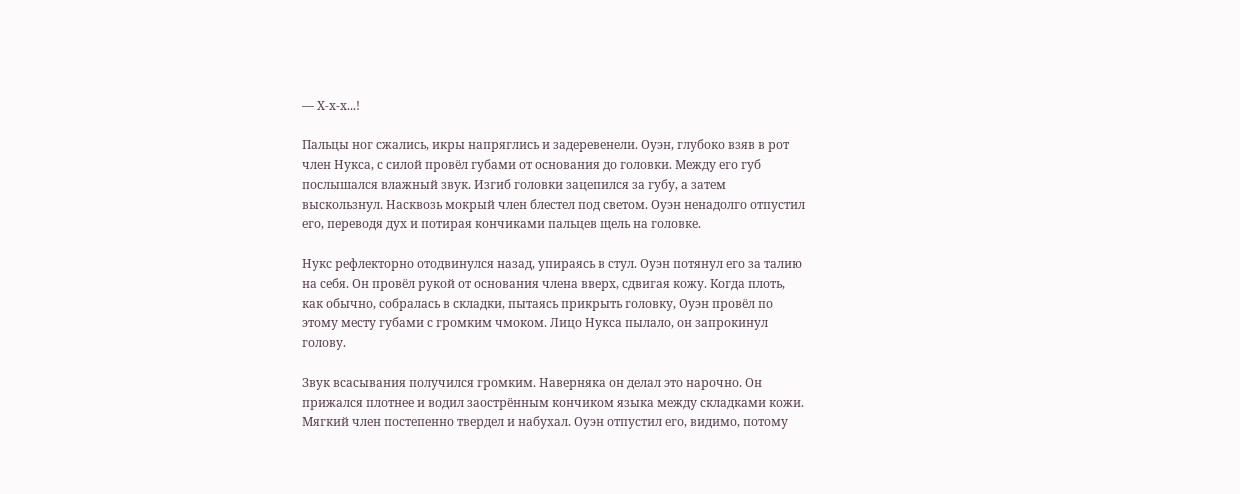— Х-х-х...!

Пальцы ног сжались, икры напряглись и задеревенели. Оуэн, глубоко взяв в рот член Нукса, с силой провёл губами от основания до головки. Между его губ послышался влажный звук. Изгиб головки зацепился за губу, а затем выскользнул. Насквозь мокрый член блестел под светом. Оуэн ненадолго отпустил его, переводя дух и потирая кончиками пальцев щель на головке.

Нукс рефлекторно отодвинулся назад, упираясь в стул. Оуэн потянул его за талию на себя. Он провёл рукой от основания члена вверх, сдвигая кожу. Когда плоть, как обычно, собралась в складки, пытаясь прикрыть головку, Оуэн провёл по этому месту губами с громким чмоком. Лицо Нукса пылало, он запрокинул голову.

Звук всасывания получился громким. Наверняка он делал это нарочно. Он прижался плотнее и водил заострённым кончиком языка между складками кожи. Мягкий член постепенно твердел и набухал. Оуэн отпустил его, видимо, потому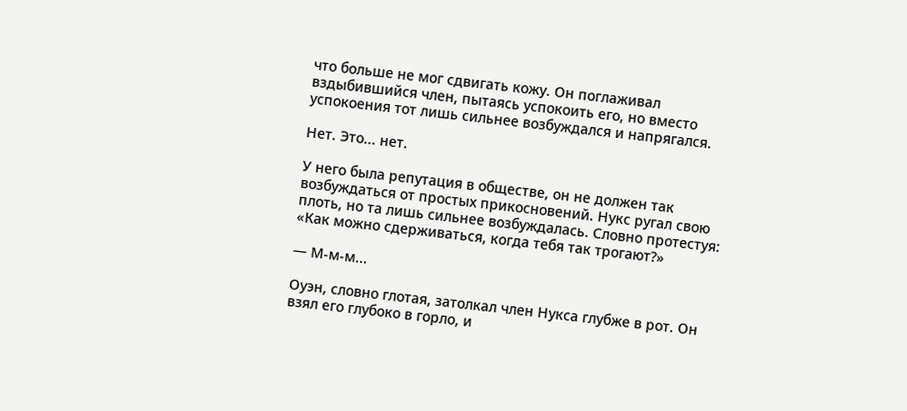что больше не мог сдвигать кожу. Он поглаживал вздыбившийся член, пытаясь успокоить его, но вместо успокоения тот лишь сильнее возбуждался и напрягался.

Нет. Это... нет.

У него была репутация в обществе, он не должен так возбуждаться от простых прикосновений. Нукс ругал свою плоть, но та лишь сильнее возбуждалась. Словно протестуя: «Как можно сдерживаться, когда тебя так трогают?»

— М-м-м...

Оуэн, словно глотая, затолкал член Нукса глубже в рот. Он взял его глубоко в горло, и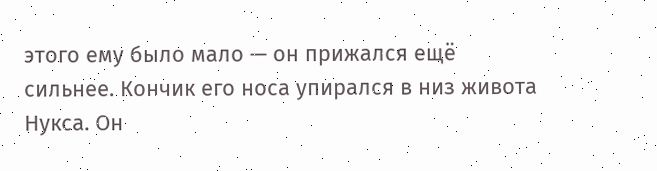этого ему было мало — он прижался ещё сильнее. Кончик его носа упирался в низ живота Нукса. Он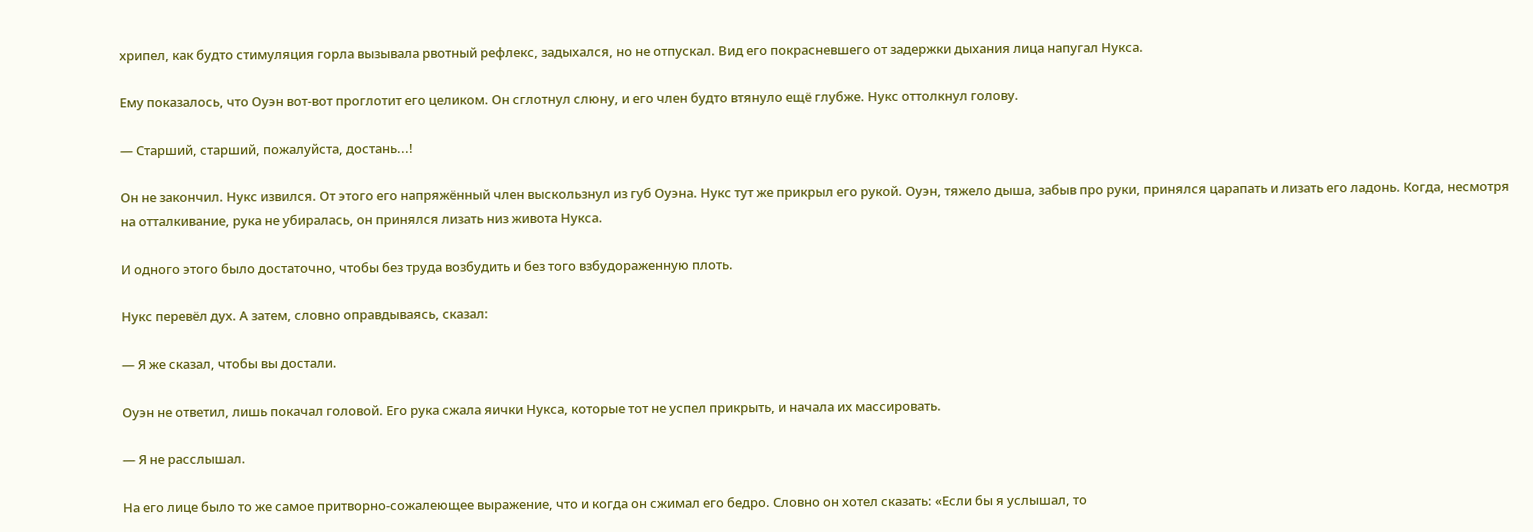хрипел, как будто стимуляция горла вызывала рвотный рефлекс, задыхался, но не отпускал. Вид его покрасневшего от задержки дыхания лица напугал Нукса.

Ему показалось, что Оуэн вот-вот проглотит его целиком. Он сглотнул слюну, и его член будто втянуло ещё глубже. Нукс оттолкнул голову.

— Старший, старший, пожалуйста, достань...!

Он не закончил. Нукс извился. От этого его напряжённый член выскользнул из губ Оуэна. Нукс тут же прикрыл его рукой. Оуэн, тяжело дыша, забыв про руки, принялся царапать и лизать его ладонь. Когда, несмотря на отталкивание, рука не убиралась, он принялся лизать низ живота Нукса.

И одного этого было достаточно, чтобы без труда возбудить и без того взбудораженную плоть.

Нукс перевёл дух. А затем, словно оправдываясь, сказал:

— Я же сказал, чтобы вы достали.

Оуэн не ответил, лишь покачал головой. Его рука сжала яички Нукса, которые тот не успел прикрыть, и начала их массировать.

— Я не расслышал.

На его лице было то же самое притворно-сожалеющее выражение, что и когда он сжимал его бедро. Словно он хотел сказать: «Если бы я услышал, то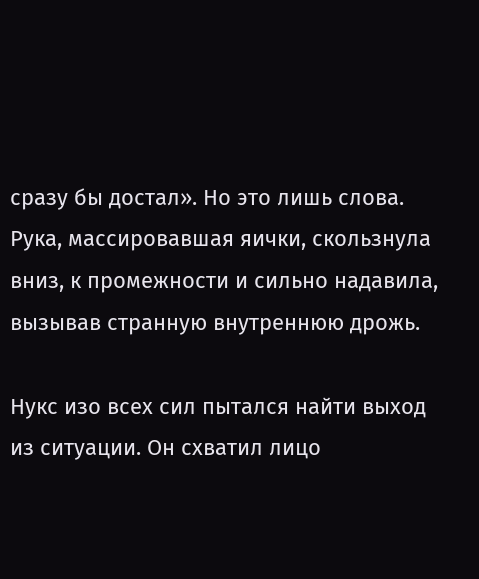сразу бы достал». Но это лишь слова. Рука, массировавшая яички, скользнула вниз, к промежности и сильно надавила, вызывав странную внутреннюю дрожь.

Нукс изо всех сил пытался найти выход из ситуации. Он схватил лицо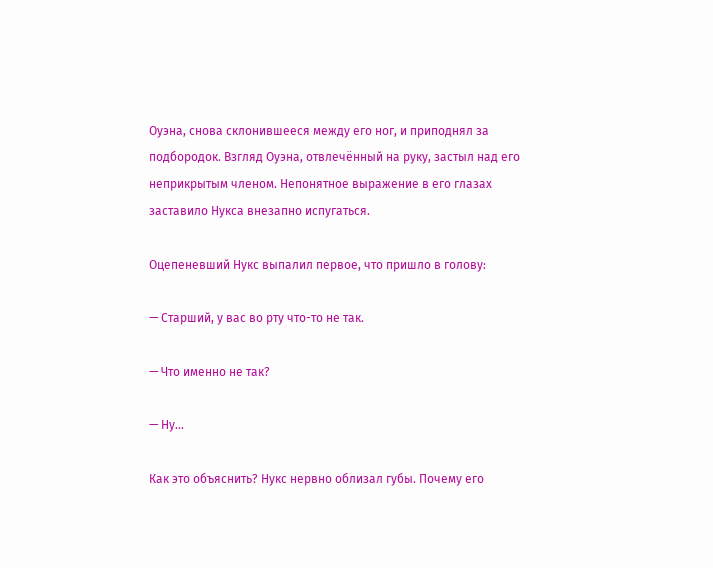Оуэна, снова склонившееся между его ног, и приподнял за подбородок. Взгляд Оуэна, отвлечённый на руку, застыл над его неприкрытым членом. Непонятное выражение в его глазах заставило Нукса внезапно испугаться.

Оцепеневший Нукс выпалил первое, что пришло в голову:

— Старший, у вас во рту что-то не так.

— Что именно не так?

— Ну...

Как это объяснить? Нукс нервно облизал губы. Почему его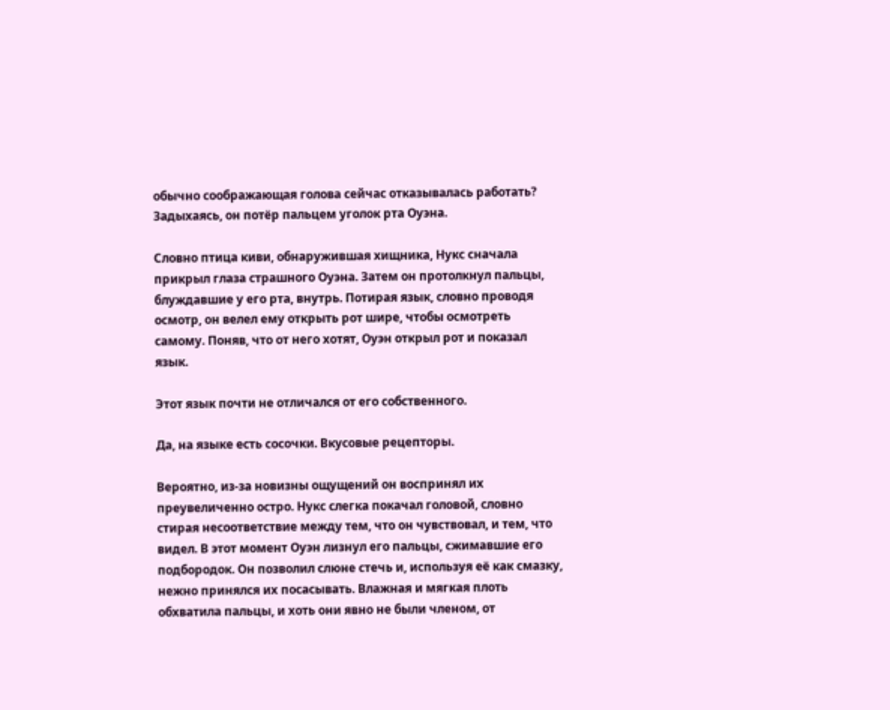обычно соображающая голова сейчас отказывалась работать? Задыхаясь, он потёр пальцем уголок рта Оуэна.

Словно птица киви, обнаружившая хищника, Нукс сначала прикрыл глаза страшного Оуэна. Затем он протолкнул пальцы, блуждавшие у его рта, внутрь. Потирая язык, словно проводя осмотр, он велел ему открыть рот шире, чтобы осмотреть самому. Поняв, что от него хотят, Оуэн открыл рот и показал язык.

Этот язык почти не отличался от его собственного.

Да, на языке есть сосочки. Вкусовые рецепторы.

Вероятно, из-за новизны ощущений он воспринял их преувеличенно остро. Нукс слегка покачал головой, словно стирая несоответствие между тем, что он чувствовал, и тем, что видел. В этот момент Оуэн лизнул его пальцы, сжимавшие его подбородок. Он позволил слюне стечь и, используя её как смазку, нежно принялся их посасывать. Влажная и мягкая плоть обхватила пальцы, и хоть они явно не были членом, от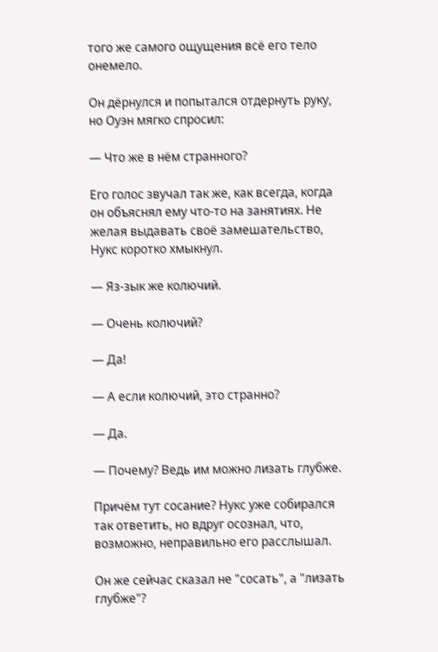того же самого ощущения всё его тело онемело.

Он дёрнулся и попытался отдернуть руку, но Оуэн мягко спросил:

— Что же в нём странного?

Его голос звучал так же, как всегда, когда он объяснял ему что-то на занятиях. Не желая выдавать своё замешательство, Нукс коротко хмыкнул.

— Яз-зык же колючий.

— Очень колючий?

— Да!

— А если колючий, это странно?

— Да.

— Почему? Ведь им можно лизать глубже.

Причём тут сосание? Нукс уже собирался так ответить, но вдруг осознал, что, возможно, неправильно его расслышал.

Он же сейчас сказал не "сосать", а "лизать глубже"?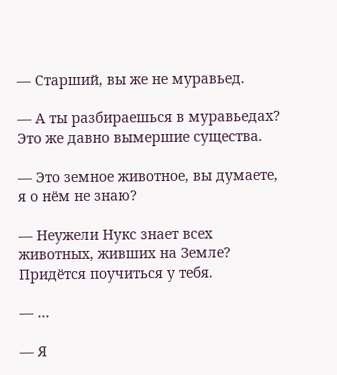— Старший, вы же не муравьед.

— А ты разбираешься в муравьедах? Это же давно вымершие существа.

— Это земное животное, вы думаете, я о нём не знаю?

— Неужели Нукс знает всех животных, живших на Земле? Придётся поучиться у тебя.

— …

— Я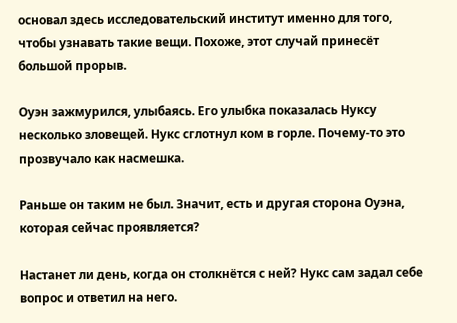основал здесь исследовательский институт именно для того, чтобы узнавать такие вещи. Похоже, этот случай принесёт большой прорыв.

Оуэн зажмурился, улыбаясь. Его улыбка показалась Нуксу несколько зловещей. Нукс сглотнул ком в горле. Почему-то это прозвучало как насмешка.

Раньше он таким не был. Значит, есть и другая сторона Оуэна, которая сейчас проявляется?

Настанет ли день, когда он столкнётся с ней? Нукс сам задал себе вопрос и ответил на него.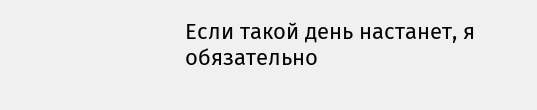Если такой день настанет, я обязательно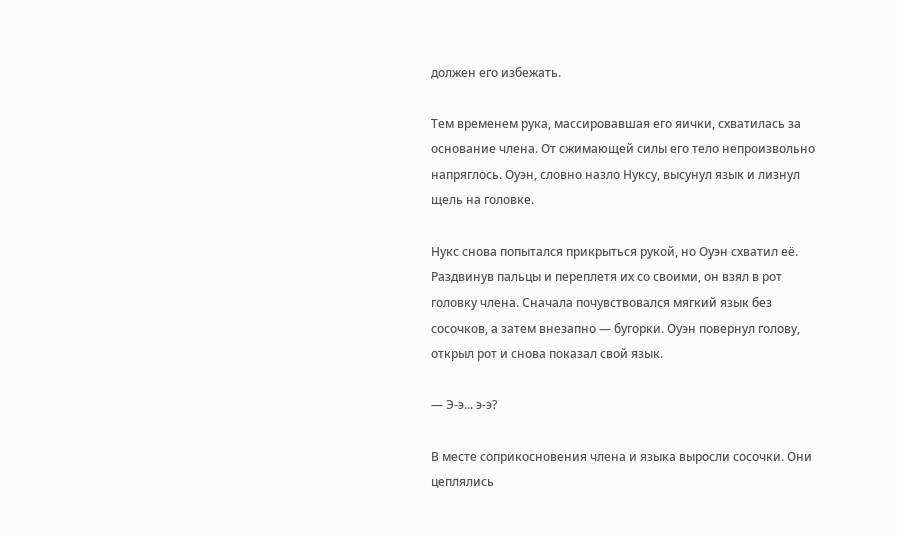должен его избежать.

Тем временем рука, массировавшая его яички, схватилась за основание члена. От сжимающей силы его тело непроизвольно напряглось. Оуэн, словно назло Нуксу, высунул язык и лизнул щель на головке.

Нукс снова попытался прикрыться рукой, но Оуэн схватил её. Раздвинув пальцы и переплетя их со своими, он взял в рот головку члена. Сначала почувствовался мягкий язык без сосочков, а затем внезапно — бугорки. Оуэн повернул голову, открыл рот и снова показал свой язык.

— Э-э... э-э?

В месте соприкосновения члена и языка выросли сосочки. Они цеплялись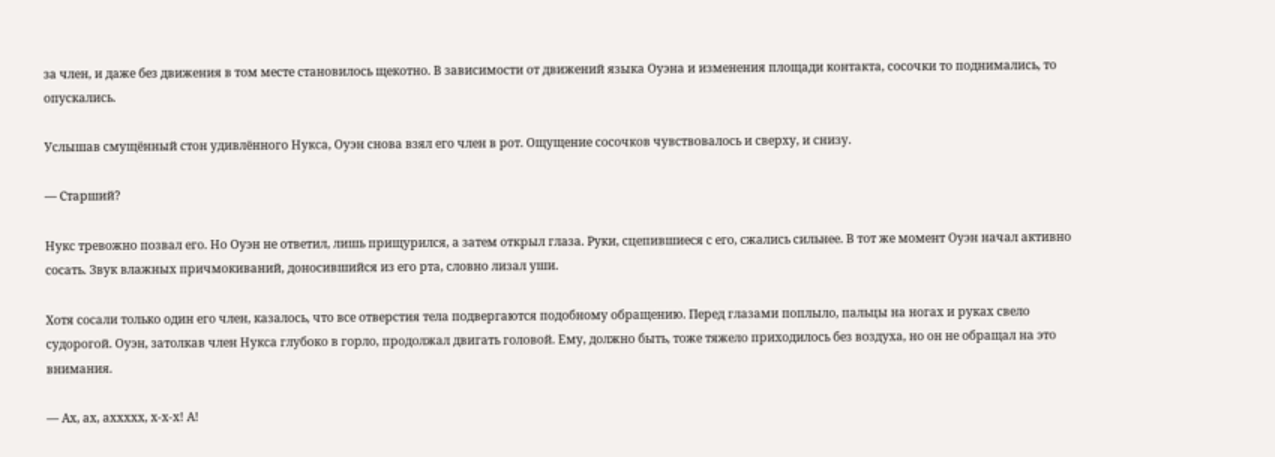за член, и даже без движения в том месте становилось щекотно. В зависимости от движений языка Оуэна и изменения площади контакта, сосочки то поднимались, то опускались.

Услышав смущённый стон удивлённого Нукса, Оуэн снова взял его член в рот. Ощущение сосочков чувствовалось и сверху, и снизу.

— Старший?

Нукс тревожно позвал его. Но Оуэн не ответил, лишь прищурился, а затем открыл глаза. Руки, сцепившиеся с его, сжались сильнее. В тот же момент Оуэн начал активно сосать. Звук влажных причмокиваний, доносившийся из его рта, словно лизал уши.

Хотя сосали только один его член, казалось, что все отверстия тела подвергаются подобному обращению. Перед глазами поплыло, пальцы на ногах и руках свело судорогой. Оуэн, затолкав член Нукса глубоко в горло, продолжал двигать головой. Ему, должно быть, тоже тяжело приходилось без воздуха, но он не обращал на это внимания.

— Ах, ах, аххххх, х-х-х! А!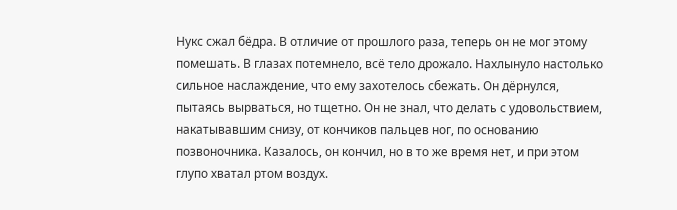Нукс сжал бёдра. В отличие от прошлого раза, теперь он не мог этому помешать. В глазах потемнело, всё тело дрожало. Нахлынуло настолько сильное наслаждение, что ему захотелось сбежать. Он дёрнулся, пытаясь вырваться, но тщетно. Он не знал, что делать с удовольствием, накатывавшим снизу, от кончиков пальцев ног, по основанию позвоночника. Казалось, он кончил, но в то же время нет, и при этом глупо хватал ртом воздух.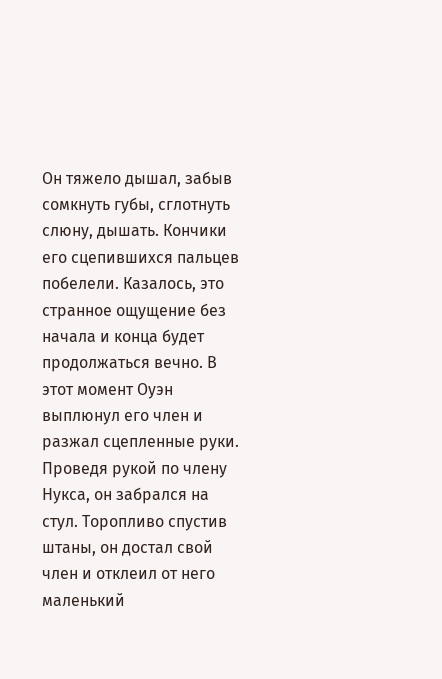Он тяжело дышал, забыв сомкнуть губы, сглотнуть слюну, дышать. Кончики его сцепившихся пальцев побелели. Казалось, это странное ощущение без начала и конца будет продолжаться вечно. В этот момент Оуэн выплюнул его член и разжал сцепленные руки. Проведя рукой по члену Нукса, он забрался на стул. Торопливо спустив штаны, он достал свой член и отклеил от него маленький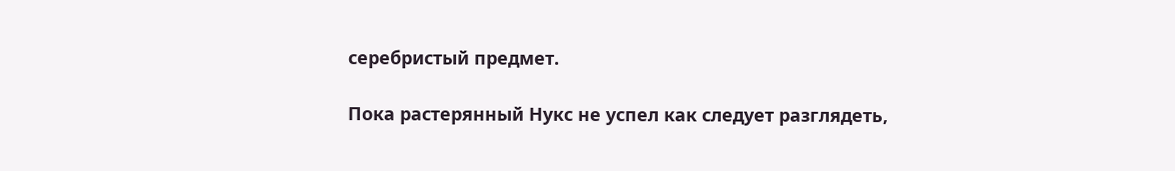серебристый предмет.

Пока растерянный Нукс не успел как следует разглядеть,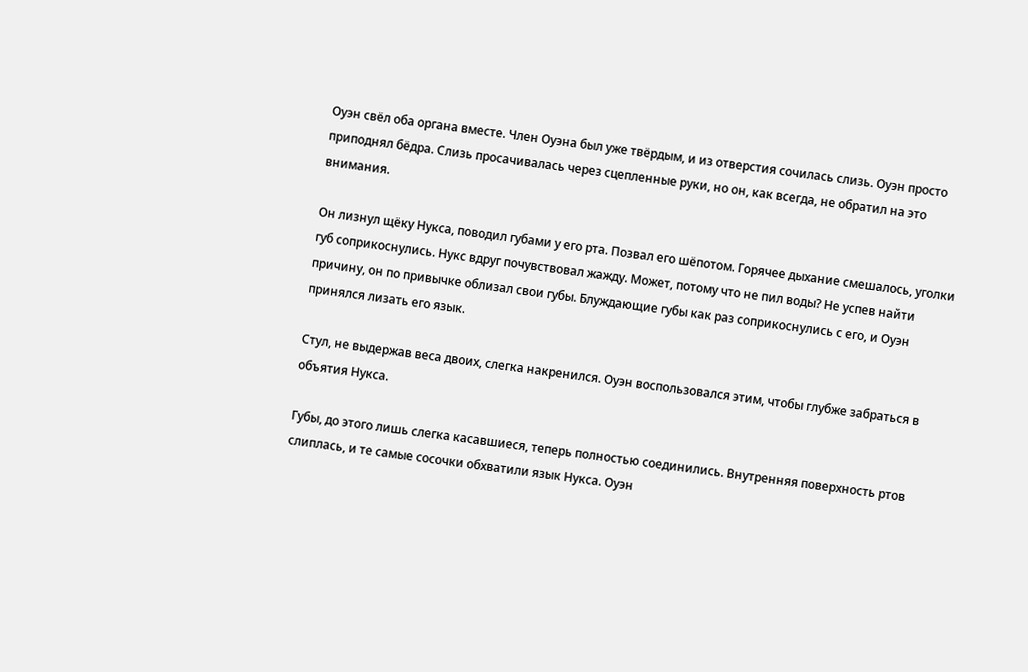Оуэн свёл оба органа вместе. Член Оуэна был уже твёрдым, и из отверстия сочилась слизь. Оуэн просто приподнял бёдра. Слизь просачивалась через сцепленные руки, но он, как всегда, не обратил на это внимания.

Он лизнул щёку Нукса, поводил губами у его рта. Позвал его шёпотом. Горячее дыхание смешалось, уголки губ соприкоснулись. Нукс вдруг почувствовал жажду. Может, потому что не пил воды? Не успев найти причину, он по привычке облизал свои губы. Блуждающие губы как раз соприкоснулись с его, и Оуэн принялся лизать его язык.

Стул, не выдержав веса двоих, слегка накренился. Оуэн воспользовался этим, чтобы глубже забраться в объятия Нукса.

Губы, до этого лишь слегка касавшиеся, теперь полностью соединились. Внутренняя поверхность ртов слиплась, и те самые сосочки обхватили язык Нукса. Оуэн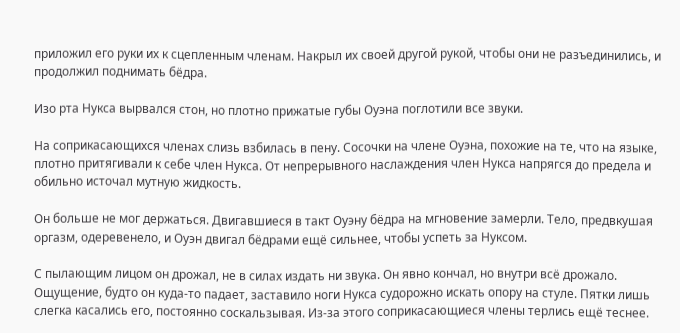приложил его руки их к сцепленным членам. Накрыл их своей другой рукой, чтобы они не разъединились, и продолжил поднимать бёдра.

Изо рта Нукса вырвался стон, но плотно прижатые губы Оуэна поглотили все звуки.

На соприкасающихся членах слизь взбилась в пену. Сосочки на члене Оуэна, похожие на те, что на языке, плотно притягивали к себе член Нукса. От непрерывного наслаждения член Нукса напрягся до предела и обильно источал мутную жидкость.

Он больше не мог держаться. Двигавшиеся в такт Оуэну бёдра на мгновение замерли. Тело, предвкушая оргазм, одеревенело, и Оуэн двигал бёдрами ещё сильнее, чтобы успеть за Нуксом.

С пылающим лицом он дрожал, не в силах издать ни звука. Он явно кончал, но внутри всё дрожало. Ощущение, будто он куда-то падает, заставило ноги Нукса судорожно искать опору на стуле. Пятки лишь слегка касались его, постоянно соскальзывая. Из-за этого соприкасающиеся члены терлись ещё теснее.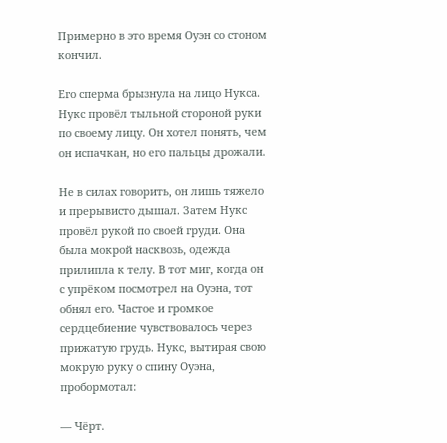Примерно в это время Оуэн со стоном кончил.

Его сперма брызнула на лицо Нукса. Нукс провёл тыльной стороной руки по своему лицу. Он хотел понять, чем он испачкан, но его пальцы дрожали.

Не в силах говорить, он лишь тяжело и прерывисто дышал. Затем Нукс провёл рукой по своей груди. Она была мокрой насквозь, одежда прилипла к телу. В тот миг, когда он с упрёком посмотрел на Оуэна, тот обнял его. Частое и громкое сердцебиение чувствовалось через прижатую грудь. Нукс, вытирая свою мокрую руку о спину Оуэна, пробормотал:

— Чёрт.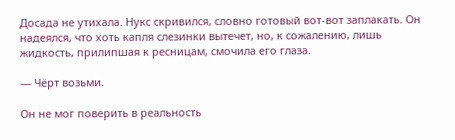Досада не утихала. Нукс скривился, словно готовый вот-вот заплакать. Он надеялся, что хоть капля слезинки вытечет, но, к сожалению, лишь жидкость, прилипшая к ресницам, смочила его глаза.

— Чёрт возьми.

Он не мог поверить в реальность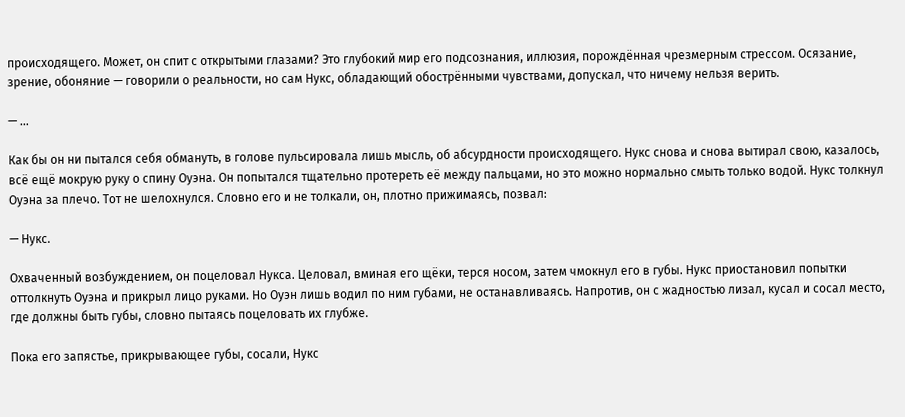происходящего. Может, он спит с открытыми глазами? Это глубокий мир его подсознания, иллюзия, порождённая чрезмерным стрессом. Осязание, зрение, обоняние — говорили о реальности, но сам Нукс, обладающий обострёнными чувствами, допускал, что ничему нельзя верить.

— …

Как бы он ни пытался себя обмануть, в голове пульсировала лишь мысль, об абсурдности происходящего. Нукс снова и снова вытирал свою, казалось, всё ещё мокрую руку о спину Оуэна. Он попытался тщательно протереть её между пальцами, но это можно нормально смыть только водой. Нукс толкнул Оуэна за плечо. Тот не шелохнулся. Словно его и не толкали, он, плотно прижимаясь, позвал:

— Нукс.

Охваченный возбуждением, он поцеловал Нукса. Целовал, вминая его щёки, терся носом, затем чмокнул его в губы. Нукс приостановил попытки оттолкнуть Оуэна и прикрыл лицо руками. Но Оуэн лишь водил по ним губами, не останавливаясь. Напротив, он с жадностью лизал, кусал и сосал место, где должны быть губы, словно пытаясь поцеловать их глубже.

Пока его запястье, прикрывающее губы, сосали, Нукс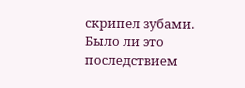скрипел зубами. Было ли это последствием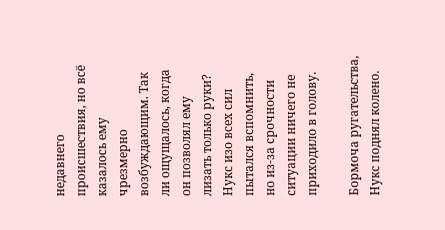недавнего происшествия, но всё казалось ему чрезмерно возбуждающим. Так ли ощущалось, когда он позволял ему лизать только руки? Нукс изо всех сил пытался вспомнить, но из-за срочности ситуации ничего не приходило в голову.

Бормоча ругательства, Нукс поднял колено.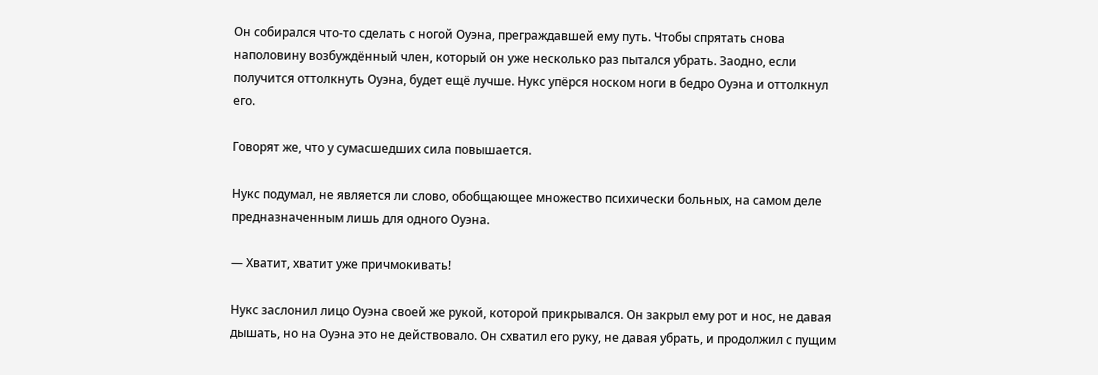Он собирался что-то сделать с ногой Оуэна, преграждавшей ему путь. Чтобы спрятать снова наполовину возбуждённый член, который он уже несколько раз пытался убрать. Заодно, если получится оттолкнуть Оуэна, будет ещё лучше. Нукс упёрся носком ноги в бедро Оуэна и оттолкнул его.

Говорят же, что у сумасшедших сила повышается.

Нукс подумал, не является ли слово, обобщающее множество психически больных, на самом деле предназначенным лишь для одного Оуэна.

— Хватит, хватит уже причмокивать!

Нукс заслонил лицо Оуэна своей же рукой, которой прикрывался. Он закрыл ему рот и нос, не давая дышать, но на Оуэна это не действовало. Он схватил его руку, не давая убрать, и продолжил с пущим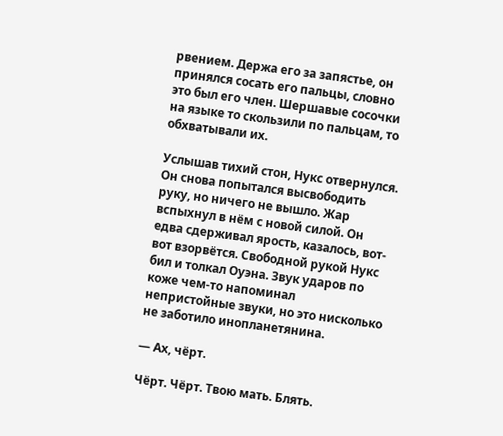рвением. Держа его за запястье, он принялся сосать его пальцы, словно это был его член. Шершавые сосочки на языке то скользили по пальцам, то обхватывали их.

Услышав тихий стон, Нукс отвернулся. Он снова попытался высвободить руку, но ничего не вышло. Жар вспыхнул в нём с новой силой. Он едва сдерживал ярость, казалось, вот-вот взорвётся. Свободной рукой Нукс бил и толкал Оуэна. Звук ударов по коже чем-то напоминал непристойные звуки, но это нисколько не заботило инопланетянина.

— Ах, чёрт.

Чёрт. Чёрт. Твою мать. Блять.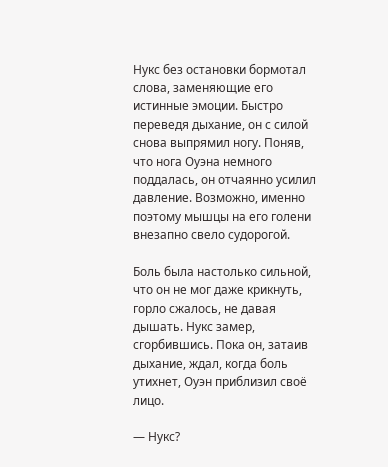Нукс без остановки бормотал слова, заменяющие его истинные эмоции. Быстро переведя дыхание, он с силой снова выпрямил ногу. Поняв, что нога Оуэна немного поддалась, он отчаянно усилил давление. Возможно, именно поэтому мышцы на его голени внезапно свело судорогой.

Боль была настолько сильной, что он не мог даже крикнуть, горло сжалось, не давая дышать. Нукс замер, сгорбившись. Пока он, затаив дыхание, ждал, когда боль утихнет, Оуэн приблизил своё лицо.

— Нукс?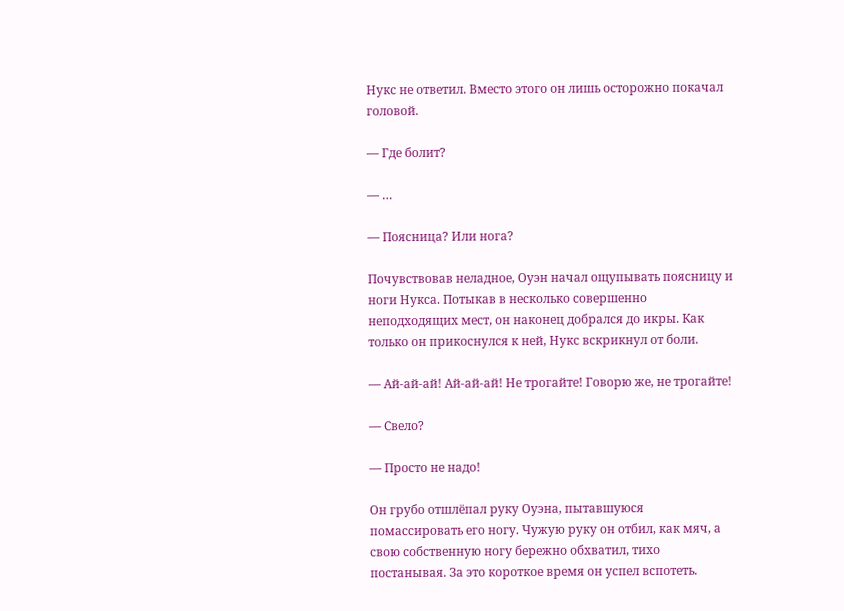Нукс не ответил. Вместо этого он лишь осторожно покачал головой.

— Где болит?

— …

— Поясница? Или нога?

Почувствовав неладное, Оуэн начал ощупывать поясницу и ноги Нукса. Потыкав в несколько совершенно неподходящих мест, он наконец добрался до икры. Как только он прикоснулся к ней, Нукс вскрикнул от боли.

— Ай-ай-ай! Ай-ай-ай! Не трогайте! Говорю же, не трогайте!

— Свело?

— Просто не надо!

Он грубо отшлёпал руку Оуэна, пытавшуюся помассировать его ногу. Чужую руку он отбил, как мяч, а свою собственную ногу бережно обхватил, тихо постанывая. За это короткое время он успел вспотеть.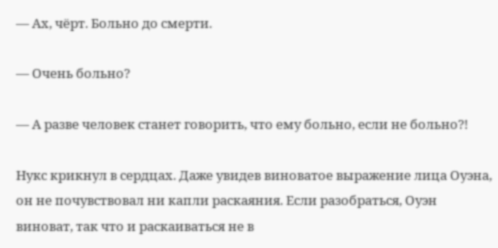— Ах, чёрт. Больно до смерти.

— Очень больно?

— А разве человек станет говорить, что ему больно, если не больно?!

Нукс крикнул в сердцах. Даже увидев виноватое выражение лица Оуэна, он не почувствовал ни капли раскаяния. Если разобраться, Оуэн виноват, так что и раскаиваться не в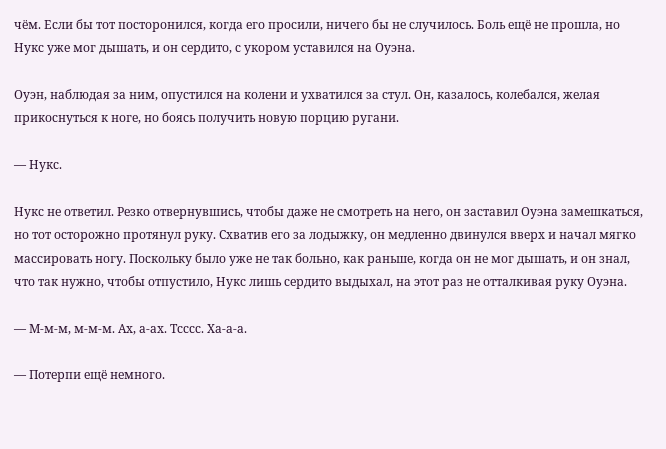чём. Если бы тот посторонился, когда его просили, ничего бы не случилось. Боль ещё не прошла, но Нукс уже мог дышать, и он сердито, с укором уставился на Оуэна.

Оуэн, наблюдая за ним, опустился на колени и ухватился за стул. Он, казалось, колебался, желая прикоснуться к ноге, но боясь получить новую порцию ругани.

— Нукс.

Нукс не ответил. Резко отвернувшись, чтобы даже не смотреть на него, он заставил Оуэна замешкаться, но тот осторожно протянул руку. Схватив его за лодыжку, он медленно двинулся вверх и начал мягко массировать ногу. Поскольку было уже не так больно, как раньше, когда он не мог дышать, и он знал, что так нужно, чтобы отпустило, Нукс лишь сердито выдыхал, на этот раз не отталкивая руку Оуэна.

— М-м-м, м-м-м. Ах, а-ах. Тсссс. Ха-а-а.

— Потерпи ещё немного.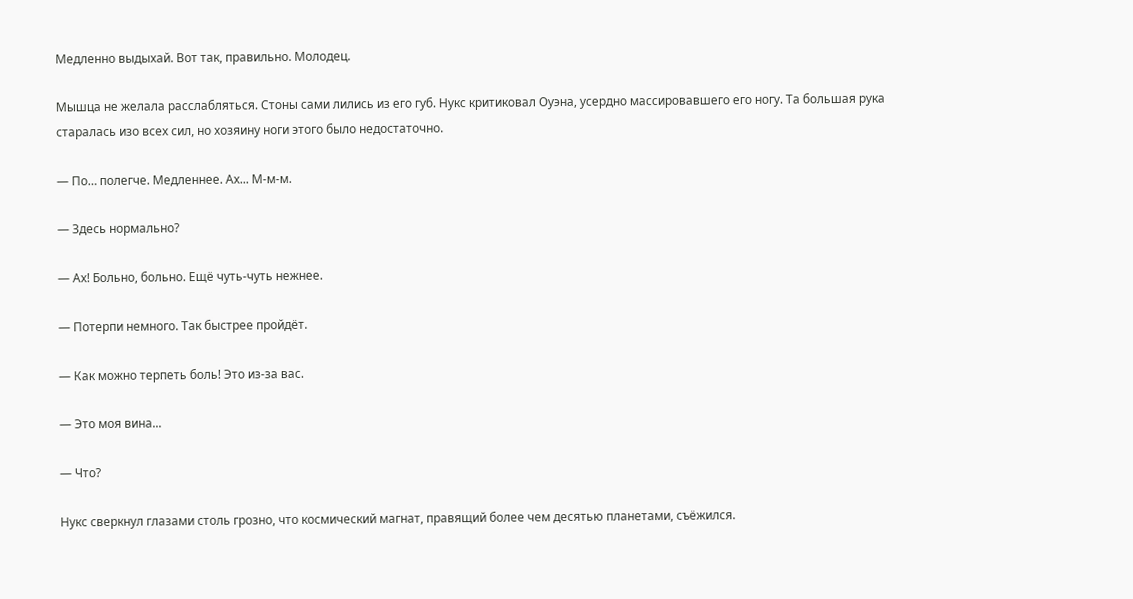Медленно выдыхай. Вот так, правильно. Молодец.

Мышца не желала расслабляться. Стоны сами лились из его губ. Нукс критиковал Оуэна, усердно массировавшего его ногу. Та большая рука старалась изо всех сил, но хозяину ноги этого было недостаточно.

— По… полегче. Медленнее. Ах... М-м-м.

— Здесь нормально?

— Ах! Больно, больно. Ещё чуть-чуть нежнее.

— Потерпи немного. Так быстрее пройдёт.

— Как можно терпеть боль! Это из-за вас.

— Это моя вина...

— Что?

Нукс сверкнул глазами столь грозно, что космический магнат, правящий более чем десятью планетами, съёжился.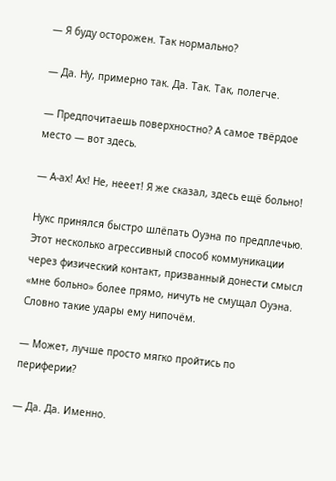— Я буду осторожен. Так нормально?

— Да. Ну, примерно так. Да. Так. Так, полегче.

— Предпочитаешь поверхностно? А самое твёрдое место — вот здесь.

— А-ах! Ах! Не, нееет! Я же сказал, здесь ещё больно!

Нукс принялся быстро шлёпать Оуэна по предплечью. Этот несколько агрессивный способ коммуникации через физический контакт, призванный донести смысл «мне больно» более прямо, ничуть не смущал Оуэна. Словно такие удары ему нипочём.

— Может, лучше просто мягко пройтись по периферии?

— Да. Да. Именно.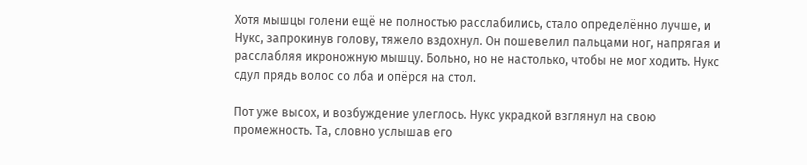Хотя мышцы голени ещё не полностью расслабились, стало определённо лучше, и Нукс, запрокинув голову, тяжело вздохнул. Он пошевелил пальцами ног, напрягая и расслабляя икроножную мышцу. Больно, но не настолько, чтобы не мог ходить. Нукс сдул прядь волос со лба и опёрся на стол.

Пот уже высох, и возбуждение улеглось. Нукс украдкой взглянул на свою промежность. Та, словно услышав его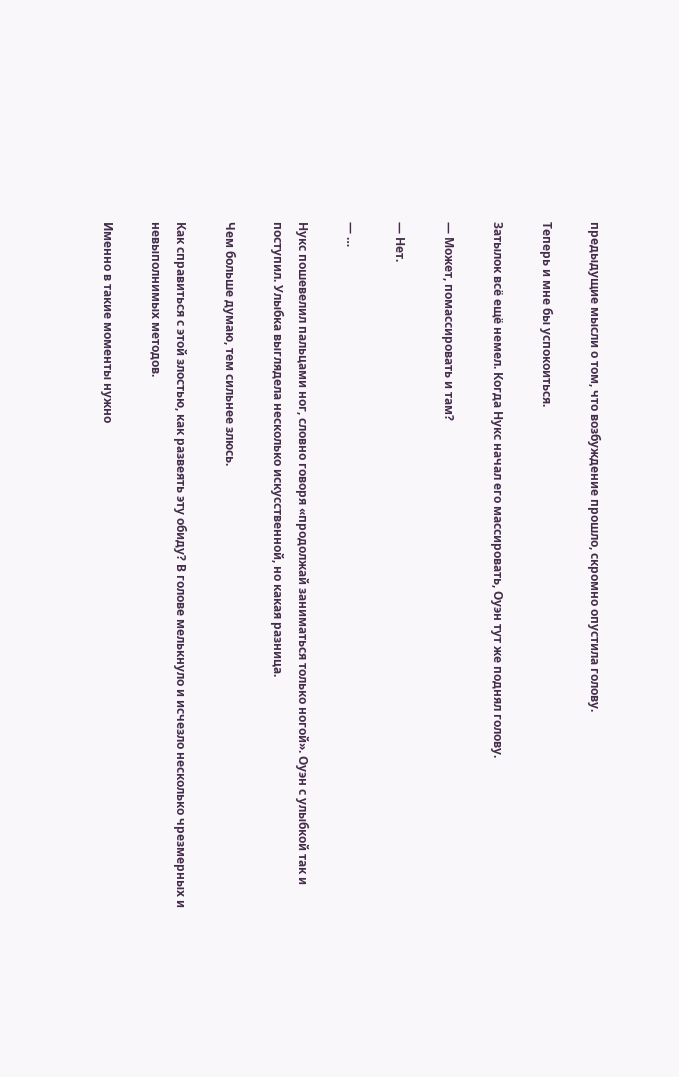предыдущие мысли о том, что возбуждение прошло, скромно опустила голову.

Теперь и мне бы успокоиться.

Затылок всё ещё немел. Когда Нукс начал его массировать, Оуэн тут же поднял голову.

— Может, помассировать и там?

— Нет.

— …

Нукс пошевелил пальцами ног, словно говоря «продолжай заниматься только ногой». Оуэн с улыбкой так и поступил. Улыбка выглядела несколько искусственной, но какая разница.

Чем больше думаю, тем сильнее злюсь.

Как справиться с этой злостью, как развеять эту обиду? В голове мелькнуло и исчезло несколько чрезмерных и невыполнимых методов.

Именно в такие моменты нужно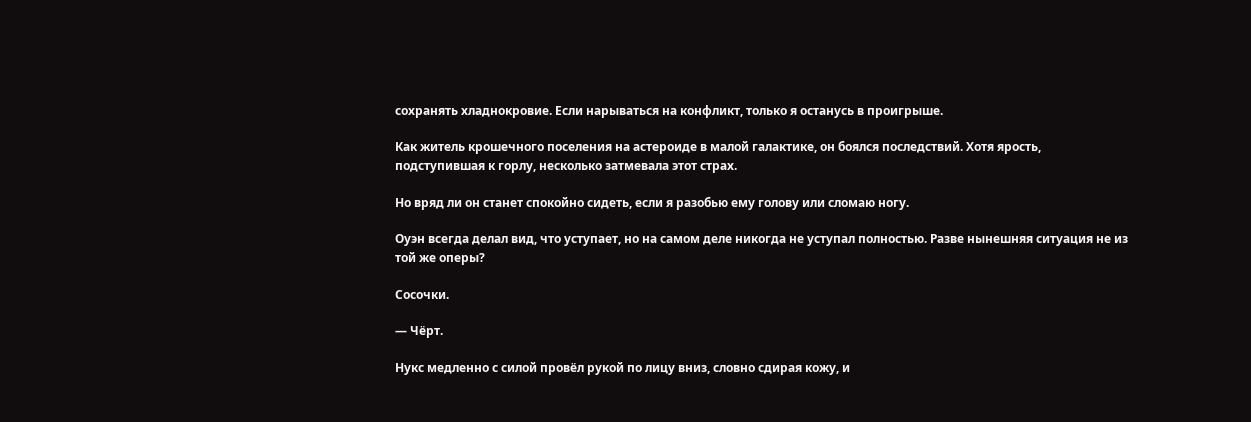сохранять хладнокровие. Если нарываться на конфликт, только я останусь в проигрыше.

Как житель крошечного поселения на астероиде в малой галактике, он боялся последствий. Хотя ярость, подступившая к горлу, несколько затмевала этот страх.

Но вряд ли он станет спокойно сидеть, если я разобью ему голову или сломаю ногу.

Оуэн всегда делал вид, что уступает, но на самом деле никогда не уступал полностью. Разве нынешняя ситуация не из той же оперы?

Сосочки.

— Чёрт.

Нукс медленно с силой провёл рукой по лицу вниз, словно сдирая кожу, и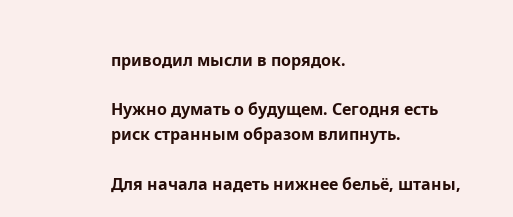приводил мысли в порядок.

Нужно думать о будущем. Сегодня есть риск странным образом влипнуть.

Для начала надеть нижнее бельё, штаны,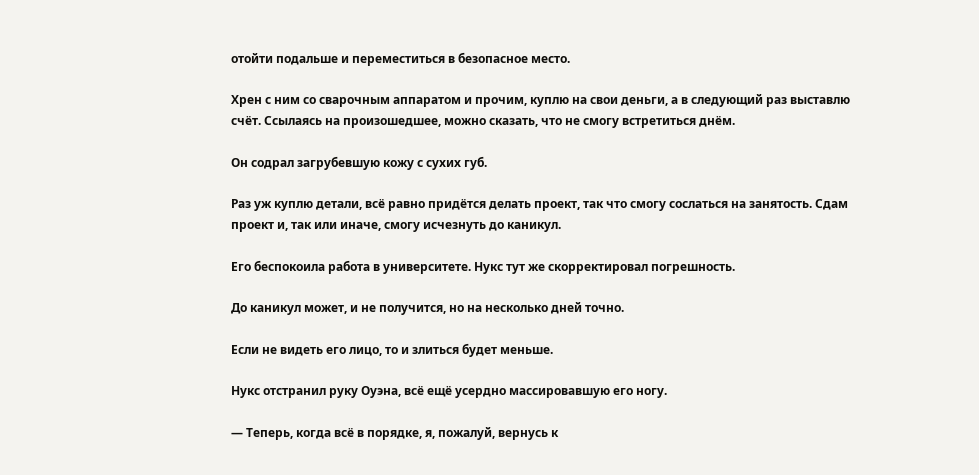отойти подальше и переместиться в безопасное место.

Хрен с ним со сварочным аппаратом и прочим, куплю на свои деньги, а в следующий раз выставлю счёт. Ссылаясь на произошедшее, можно сказать, что не смогу встретиться днём.

Он содрал загрубевшую кожу с сухих губ.

Раз уж куплю детали, всё равно придётся делать проект, так что смогу сослаться на занятость. Сдам проект и, так или иначе, смогу исчезнуть до каникул.

Его беспокоила работа в университете. Нукс тут же скорректировал погрешность.

До каникул может, и не получится, но на несколько дней точно.

Если не видеть его лицо, то и злиться будет меньше.

Нукс отстранил руку Оуэна, всё ещё усердно массировавшую его ногу.

— Теперь, когда всё в порядке, я, пожалуй, вернусь к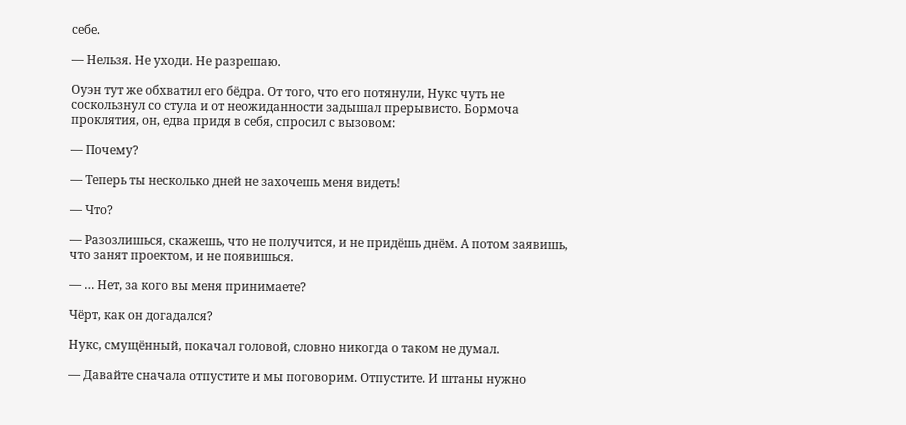себе.

— Нельзя. Не уходи. Не разрешаю.

Оуэн тут же обхватил его бёдра. От того, что его потянули, Нукс чуть не соскользнул со стула и от неожиданности задышал прерывисто. Бормоча проклятия, он, едва придя в себя, спросил с вызовом:

— Почему?

— Теперь ты несколько дней не захочешь меня видеть!

— Что?

— Разозлишься, скажешь, что не получится, и не придёшь днём. А потом заявишь, что занят проектом, и не появишься.

— … Нет, за кого вы меня принимаете?

Чёрт, как он догадался?

Нукс, смущённый, покачал головой, словно никогда о таком не думал.

— Давайте сначала отпустите и мы поговорим. Отпустите. И штаны нужно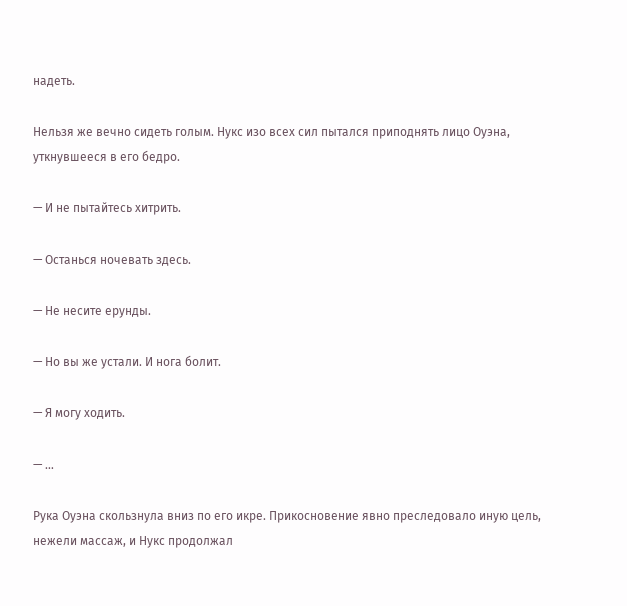надеть.

Нельзя же вечно сидеть голым. Нукс изо всех сил пытался приподнять лицо Оуэна, уткнувшееся в его бедро.

— И не пытайтесь хитрить.

— Останься ночевать здесь.

— Не несите ерунды.

— Но вы же устали. И нога болит.

— Я могу ходить.

— …

Рука Оуэна скользнула вниз по его икре. Прикосновение явно преследовало иную цель, нежели массаж, и Нукс продолжал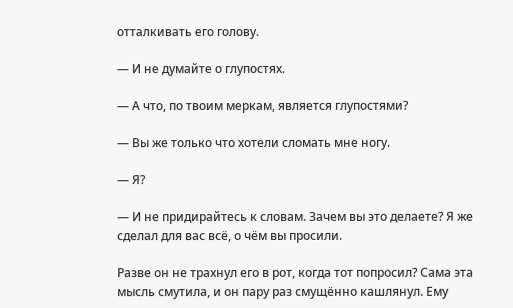отталкивать его голову.

— И не думайте о глупостях.

— А что, по твоим меркам, является глупостями?

— Вы же только что хотели сломать мне ногу.

— Я?

— И не придирайтесь к словам. Зачем вы это делаете? Я же сделал для вас всё, о чём вы просили.

Разве он не трахнул его в рот, когда тот попросил? Сама эта мысль смутила, и он пару раз смущённо кашлянул. Ему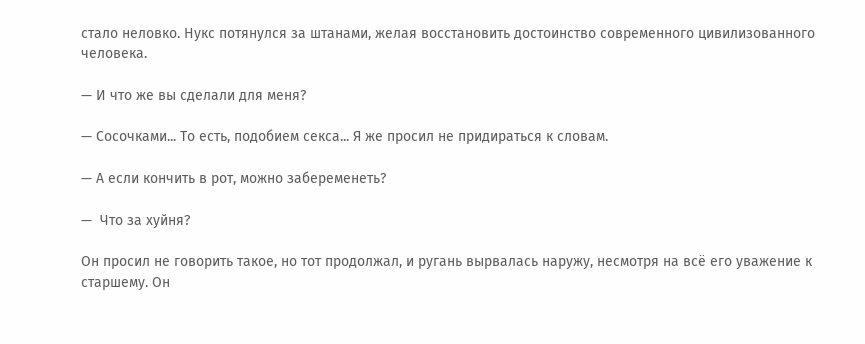стало неловко. Нукс потянулся за штанами, желая восстановить достоинство современного цивилизованного человека.

— И что же вы сделали для меня?

— Сосочками... То есть, подобием секса... Я же просил не придираться к словам.

— А если кончить в рот, можно забеременеть?

—  Что за хуйня?

Он просил не говорить такое, но тот продолжал, и ругань вырвалась наружу, несмотря на всё его уважение к старшему. Он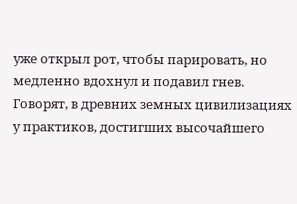уже открыл рот, чтобы парировать, но медленно вдохнул и подавил гнев. Говорят, в древних земных цивилизациях у практиков, достигших высочайшего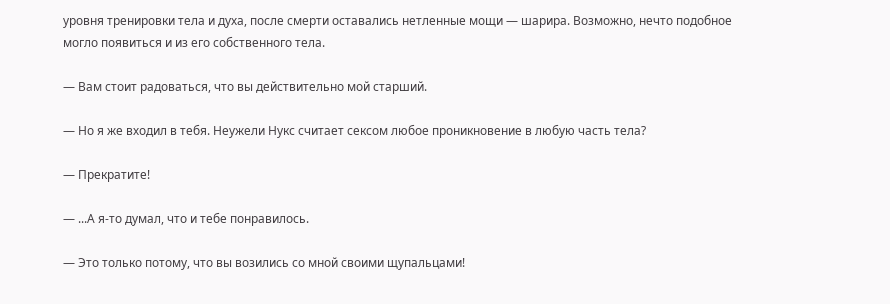уровня тренировки тела и духа, после смерти оставались нетленные мощи — шарира. Возможно, нечто подобное могло появиться и из его собственного тела.

— Вам стоит радоваться, что вы действительно мой старший.

— Но я же входил в тебя. Неужели Нукс считает сексом любое проникновение в любую часть тела?

— Прекратите!

— ...А я-то думал, что и тебе понравилось.

— Это только потому, что вы возились со мной своими щупальцами!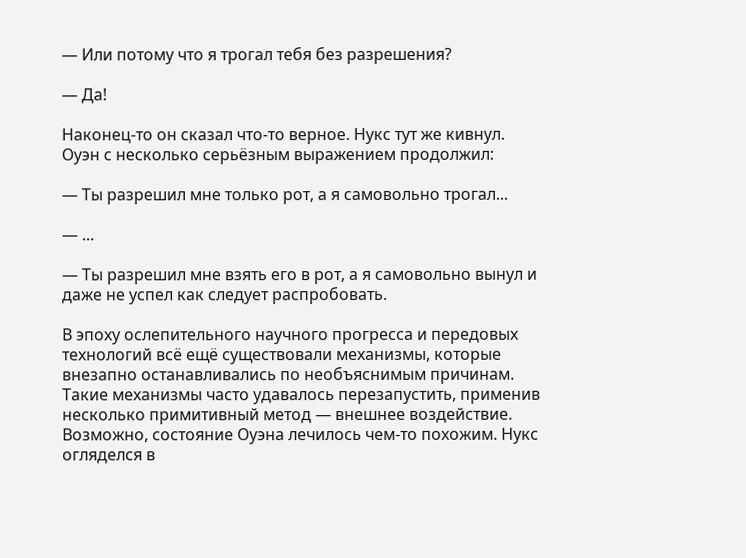— Или потому что я трогал тебя без разрешения?

— Да!

Наконец-то он сказал что-то верное. Нукс тут же кивнул. Оуэн с несколько серьёзным выражением продолжил:

— Ты разрешил мне только рот, а я самовольно трогал...

— ...

— Ты разрешил мне взять его в рот, а я самовольно вынул и даже не успел как следует распробовать.

В эпоху ослепительного научного прогресса и передовых технологий всё ещё существовали механизмы, которые внезапно останавливались по необъяснимым причинам. Такие механизмы часто удавалось перезапустить, применив несколько примитивный метод — внешнее воздействие. Возможно, состояние Оуэна лечилось чем-то похожим. Нукс огляделся в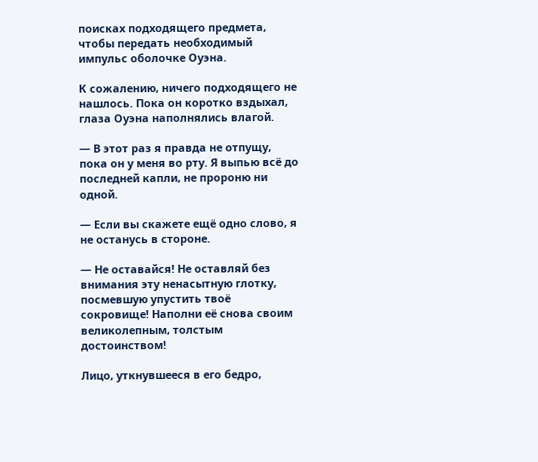поисках подходящего предмета, чтобы передать необходимый импульс оболочке Оуэна.

К сожалению, ничего подходящего не нашлось. Пока он коротко вздыхал, глаза Оуэна наполнялись влагой.

— В этот раз я правда не отпущу, пока он у меня во рту. Я выпью всё до последней капли, не пророню ни одной.

— Если вы скажете ещё одно слово, я не останусь в стороне.

— Не оставайся! Не оставляй без внимания эту ненасытную глотку, посмевшую упустить твоё сокровище! Наполни её снова своим великолепным, толстым достоинством!

Лицо, уткнувшееся в его бедро,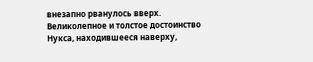внезапно рванулось вверх. Великолепное и толстое достоинство Нукса, находившееся наверху,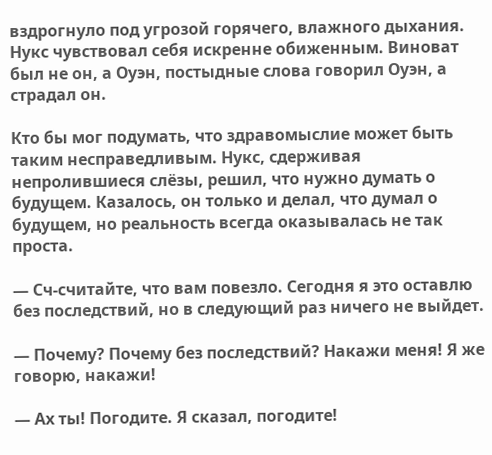вздрогнуло под угрозой горячего, влажного дыхания. Нукс чувствовал себя искренне обиженным. Виноват был не он, а Оуэн, постыдные слова говорил Оуэн, а страдал он.

Кто бы мог подумать, что здравомыслие может быть таким несправедливым. Нукс, сдерживая непролившиеся слёзы, решил, что нужно думать о будущем. Казалось, он только и делал, что думал о будущем, но реальность всегда оказывалась не так проста.

— Сч-считайте, что вам повезло. Сегодня я это оставлю без последствий, но в следующий раз ничего не выйдет.

— Почему? Почему без последствий? Накажи меня! Я же говорю, накажи!

— Ах ты! Погодите. Я сказал, погодите!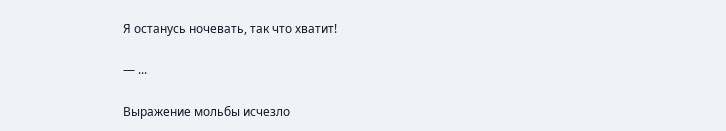Я останусь ночевать, так что хватит!

— ...

Выражение мольбы исчезло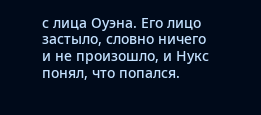с лица Оуэна. Его лицо застыло, словно ничего и не произошло, и Нукс понял, что попался.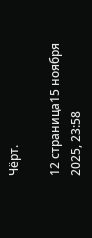Чёрт.

12 страница15 ноября 2025, 23:58